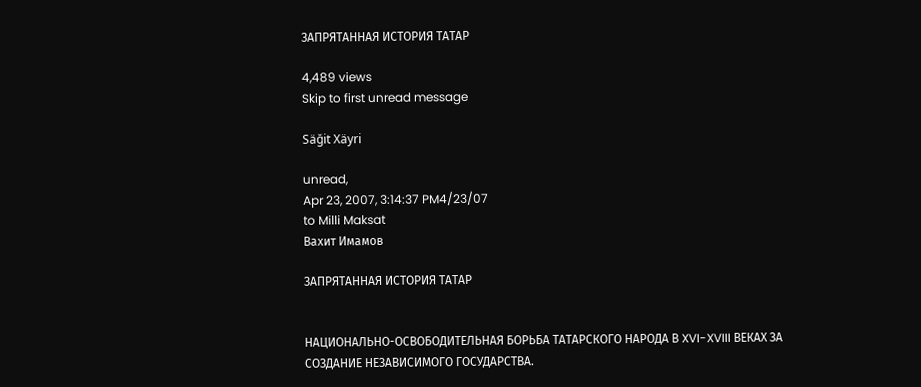ЗАПРЯТАННАЯ ИСТОРИЯ ТАТАР

4,489 views
Skip to first unread message

Säğit Xäyri

unread,
Apr 23, 2007, 3:14:37 PM4/23/07
to Milli Maksat
Вахит Имамов

ЗАПРЯТАННАЯ ИСТОРИЯ ТАТАР


НАЦИОНАЛЬНО-ОСВОБОДИТЕЛЬНАЯ БОРЬБА ТАТАРСКОГО НАРОДА В XVI-XVIII ВЕКАХ ЗА СОЗДАНИЕ НЕЗАВИСИМОГО ГОСУДАРСТВА.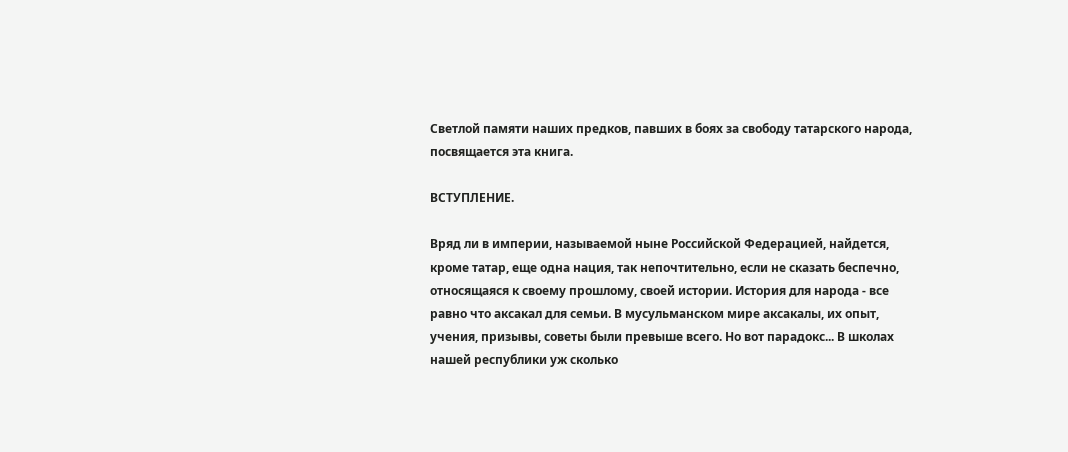Светлой памяти наших предков, павших в боях за свободу татарского народа, посвящается эта книга.

ВСТУПЛЕНИЕ.

Вряд ли в империи, называемой ныне Российской Федерацией, найдется, кроме татар, еще одна нация, так непочтительно, если не сказать беспечно, относящаяся к своему прошлому, своей истории. История для народа - все равно что аксакал для семьи. В мусульманском мире аксакалы, их опыт, учения, призывы, советы были превыше всего. Но вот парадокс... В школах нашей республики уж сколько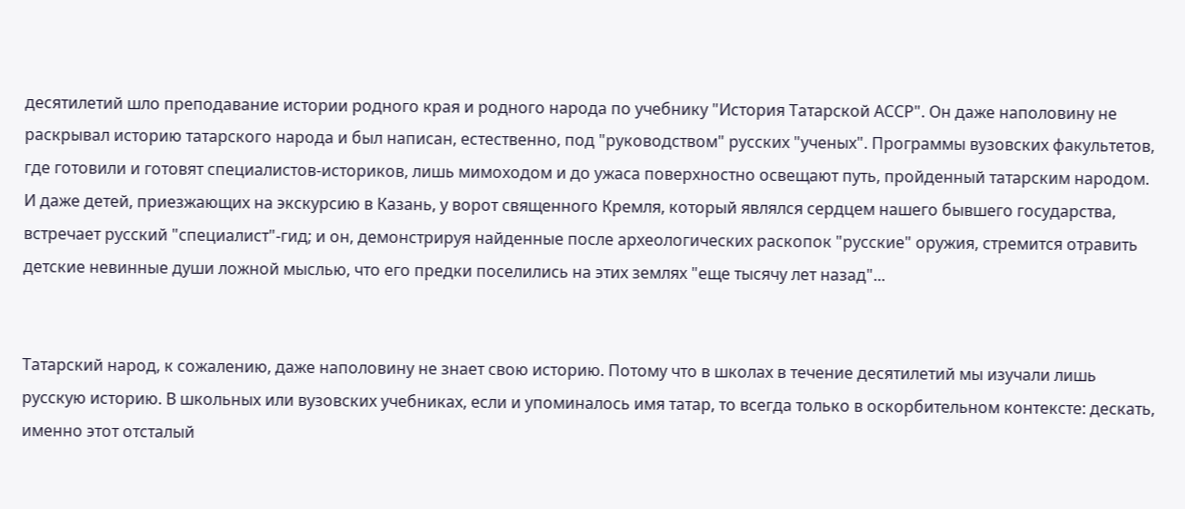десятилетий шло преподавание истории родного края и родного народа по учебнику "История Татарской АССР". Он даже наполовину не раскрывал историю татарского народа и был написан, естественно, под "руководством" русских "ученых". Программы вузовских факультетов, где готовили и готовят специалистов-историков, лишь мимоходом и до ужаса поверхностно освещают путь, пройденный татарским народом. И даже детей, приезжающих на экскурсию в Казань, у ворот священного Кремля, который являлся сердцем нашего бывшего государства, встречает русский "специалист"-гид; и он, демонстрируя найденные после археологических раскопок "русские" оружия, стремится отравить детские невинные души ложной мыслью, что его предки поселились на этих землях "еще тысячу лет назад"...


Татарский народ, к сожалению, даже наполовину не знает свою историю. Потому что в школах в течение десятилетий мы изучали лишь русскую историю. В школьных или вузовских учебниках, если и упоминалось имя татар, то всегда только в оскорбительном контексте: дескать, именно этот отсталый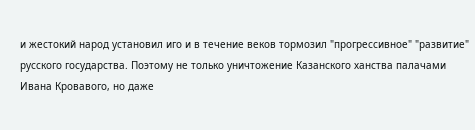и жестокий народ установил иго и в течение веков тормозил "прогрессивное" "развитие" русского государства. Поэтому не только уничтожение Казанского ханства палачами Ивана Кровавого, но даже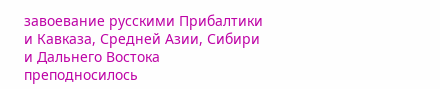завоевание русскими Прибалтики и Кавказа, Средней Азии, Сибири и Дальнего Востока преподносилось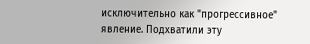исключительно как "прогрессивное" явление. Подхватили эту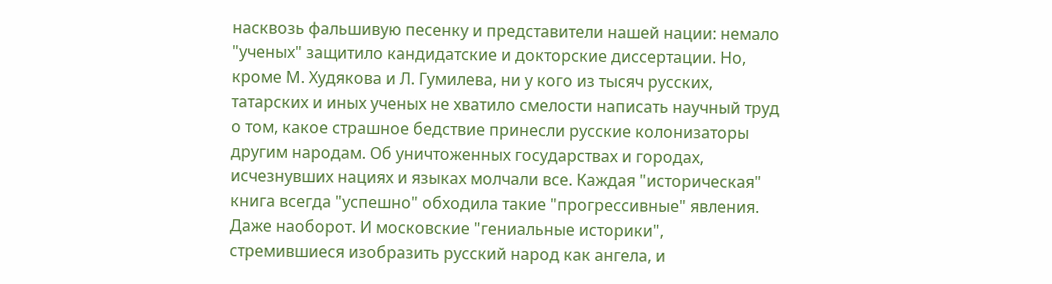насквозь фальшивую песенку и представители нашей нации: немало "ученых" защитило кандидатские и докторские диссертации. Но, кроме М. Худякова и Л. Гумилева, ни у кого из тысяч русских, татарских и иных ученых не хватило смелости написать научный труд о том, какое страшное бедствие принесли русские колонизаторы другим народам. Об уничтоженных государствах и городах, исчезнувших нациях и языках молчали все. Каждая "историческая" книга всегда "успешно" обходила такие "прогрессивные" явления. Даже наоборот. И московские "гениальные историки", стремившиеся изобразить русский народ как ангела, и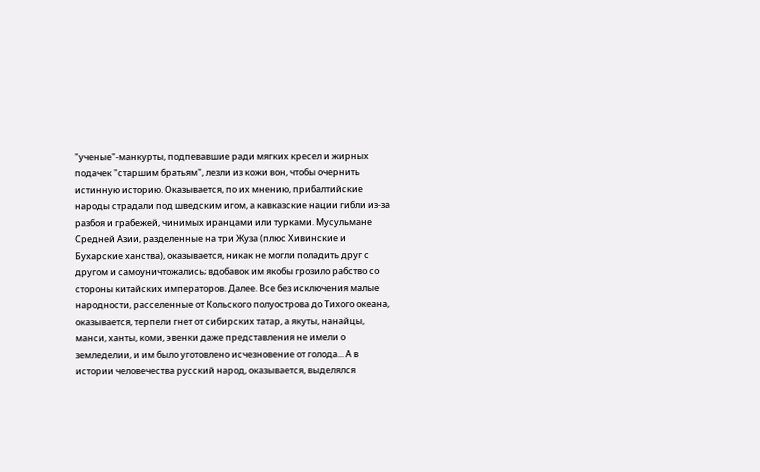"ученые"-манкурты, подпевавшие ради мягких кресел и жирных подачек "старшим братьям", лезли из кожи вон, чтобы очернить истинную историю. Оказывается, по их мнению, прибалтийские народы страдали под шведским игом, а кавказские нации гибли из-за разбоя и грабежей, чинимых иранцами или турками. Мусульмане Средней Азии, разделенные на три Жуза (плюс Хивинские и Бухарские ханства), оказывается, никак не могли поладить друг с другом и самоуничтожались; вдобавок им якобы грозило рабство со стороны китайских императоров. Далее. Все без исключения малые народности, расселенные от Кольского полуострова до Тихого океана, оказывается, терпели гнет от сибирских татар, а якуты, нанайцы, манси, ханты, коми, эвенки даже представления не имели о земледелии, и им было уготовлено исчезновение от голода... А в истории человечества русский народ, оказывается, выделялся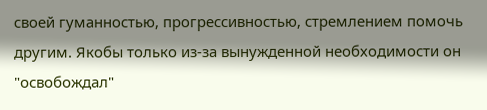своей гуманностью, прогрессивностью, стремлением помочь другим. Якобы только из-за вынужденной необходимости он "освобождал"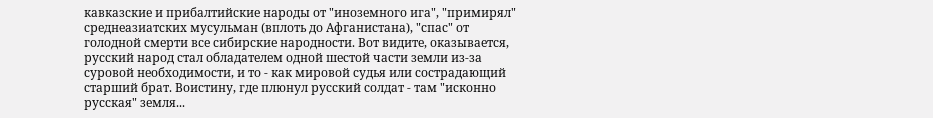кавказские и прибалтийские народы от "иноземного ига", "примирял" среднеазиатских мусульман (вплоть до Афганистана), "спас" от голодной смерти все сибирские народности. Вот видите, оказывается, русский народ стал обладателем одной шестой части земли из-за суровой необходимости, и то - как мировой судья или сострадающий старший брат. Воистину, где плюнул русский солдат - там "исконно русская" земля...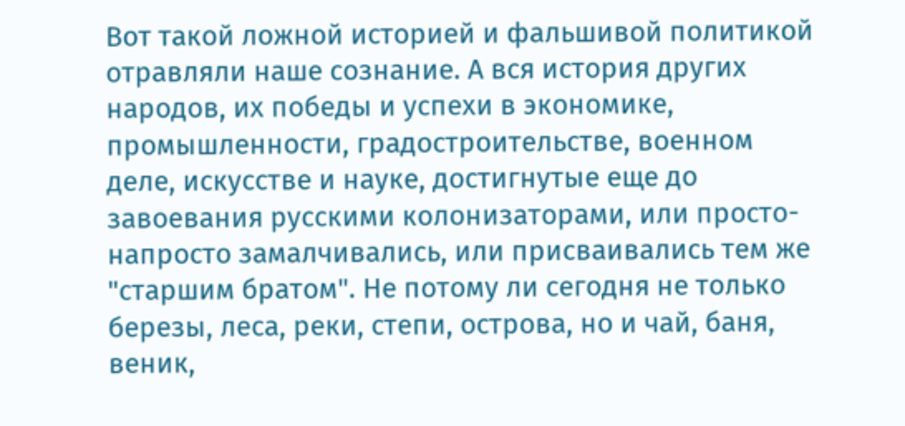Вот такой ложной историей и фальшивой политикой отравляли наше сознание. А вся история других народов, их победы и успехи в экономике, промышленности, градостроительстве, военном деле, искусстве и науке, достигнутые еще до завоевания русскими колонизаторами, или просто-напросто замалчивались, или присваивались тем же "старшим братом". Не потому ли сегодня не только березы, леса, реки, степи, острова, но и чай, баня, веник,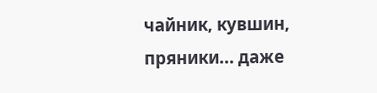чайник, кувшин, пряники... даже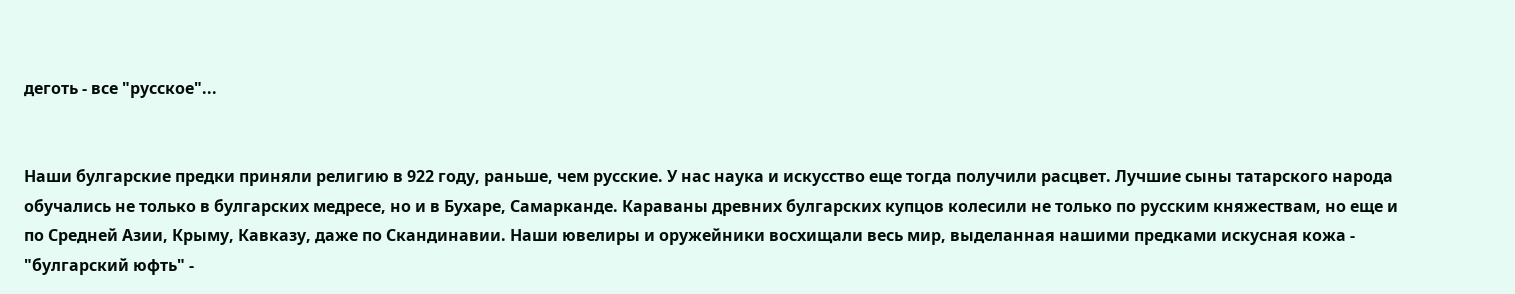деготь - все "русское"...


Наши булгарские предки приняли религию в 922 году, раньше, чем русские. У нас наука и искусство еще тогда получили расцвет. Лучшие сыны татарского народа обучались не только в булгарских медресе, но и в Бухаре, Самарканде. Караваны древних булгарских купцов колесили не только по русским княжествам, но еще и по Средней Азии, Крыму, Кавказу, даже по Скандинавии. Наши ювелиры и оружейники восхищали весь мир, выделанная нашими предками искусная кожа - "булгарский юфть" -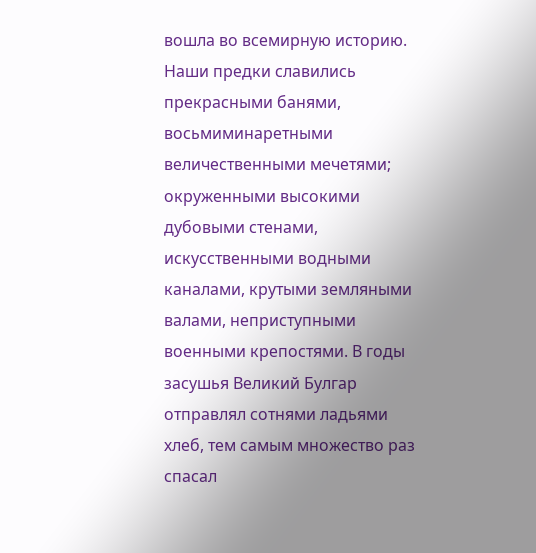вошла во всемирную историю. Наши предки славились прекрасными банями, восьмиминаретными величественными мечетями; окруженными высокими дубовыми стенами, искусственными водными каналами, крутыми земляными валами, неприступными военными крепостями. В годы засушья Великий Булгар отправлял сотнями ладьями хлеб, тем самым множество раз спасал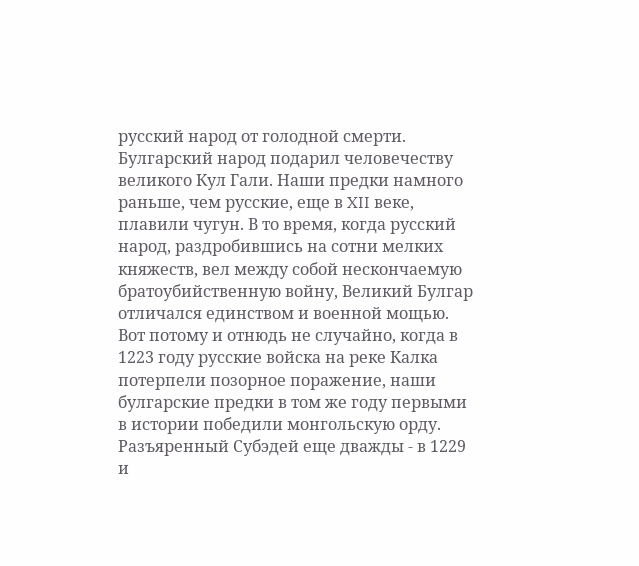русский народ от голодной смерти. Булгарский народ подарил человечеству великого Кул Гали. Наши предки намного раньше, чем русские, еще в XII веке, плавили чугун. В то время, когда русский народ, раздробившись на сотни мелких княжеств, вел между собой нескончаемую братоубийственную войну, Великий Булгар отличался единством и военной мощью. Вот потому и отнюдь не случайно, когда в 1223 году русские войска на реке Калка потерпели позорное поражение, наши булгарские предки в том же году первыми в истории победили монгольскую орду. Разъяренный Субэдей еще дважды - в 1229 и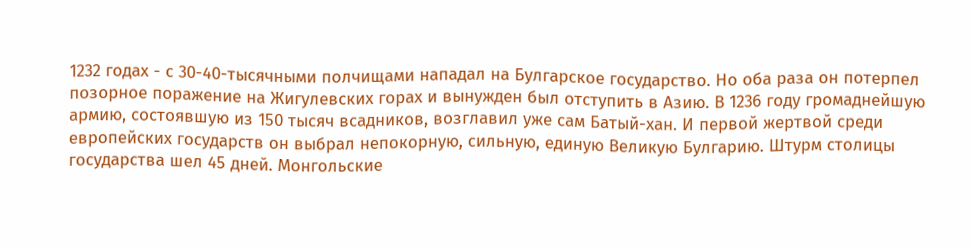1232 годах - с 30-40-тысячными полчищами нападал на Булгарское государство. Но оба раза он потерпел позорное поражение на Жигулевских горах и вынужден был отступить в Азию. В 1236 году громаднейшую армию, состоявшую из 150 тысяч всадников, возглавил уже сам Батый-хан. И первой жертвой среди европейских государств он выбрал непокорную, сильную, единую Великую Булгарию. Штурм столицы государства шел 45 дней. Монгольские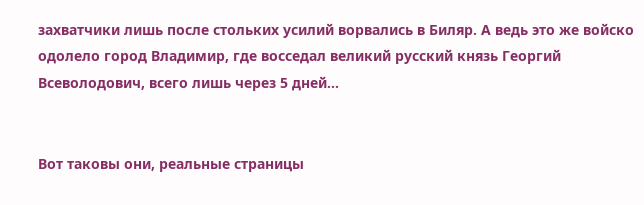захватчики лишь после стольких усилий ворвались в Биляр. А ведь это же войско одолело город Владимир, где восседал великий русский князь Георгий Всеволодович, всего лишь через 5 дней...


Вот таковы они, реальные страницы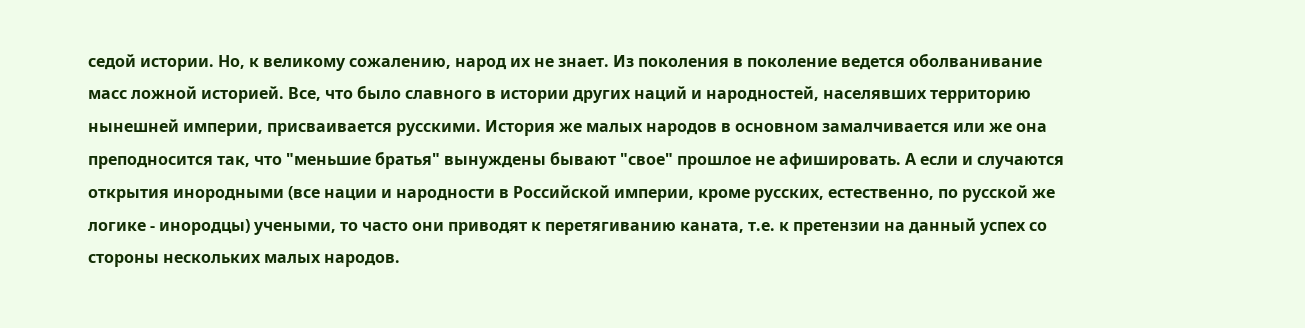седой истории. Но, к великому сожалению, народ их не знает. Из поколения в поколение ведется оболванивание масс ложной историей. Все, что было славного в истории других наций и народностей, населявших территорию нынешней империи, присваивается русскими. История же малых народов в основном замалчивается или же она преподносится так, что "меньшие братья" вынуждены бывают "свое" прошлое не афишировать. А если и случаются открытия инородными (все нации и народности в Российской империи, кроме русских, естественно, по русской же логике - инородцы) учеными, то часто они приводят к перетягиванию каната, т.е. к претензии на данный успех со стороны нескольких малых народов.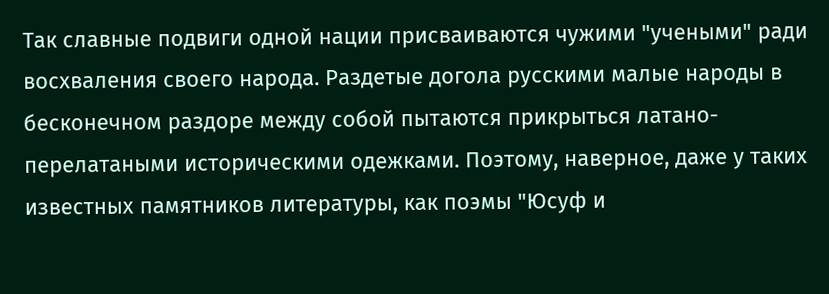Так славные подвиги одной нации присваиваются чужими "учеными" ради восхваления своего народа. Раздетые догола русскими малые народы в бесконечном раздоре между собой пытаются прикрыться латано-перелатаными историческими одежками. Поэтому, наверное, даже у таких известных памятников литературы, как поэмы "Юсуф и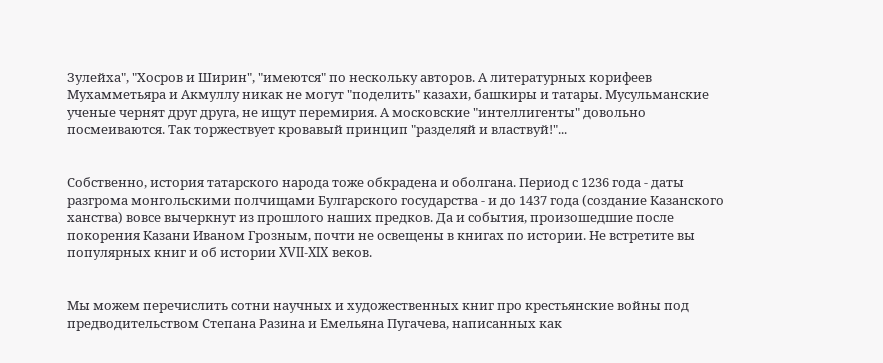Зулейха", "Хосров и Ширин", "имеются" по нескольку авторов. А литературных корифеев Мухамметьяра и Акмуллу никак не могут "поделить" казахи, башкиры и татары. Мусульманские ученые чернят друг друга, не ищут перемирия. А московские "интеллигенты" довольно посмеиваются. Так торжествует кровавый принцип "разделяй и властвуй!"...


Собственно, история татарского народа тоже обкрадена и оболгана. Период с 1236 года - даты разгрома монгольскими полчищами Булгарского государства - и до 1437 года (создание Казанского ханства) вовсе вычеркнут из прошлого наших предков. Да и события, произошедшие после покорения Казани Иваном Грозным, почти не освещены в книгах по истории. Не встретите вы популярных книг и об истории XVII-XIX веков.


Мы можем перечислить сотни научных и художественных книг про крестьянские войны под предводительством Степана Разина и Емельяна Пугачева, написанных как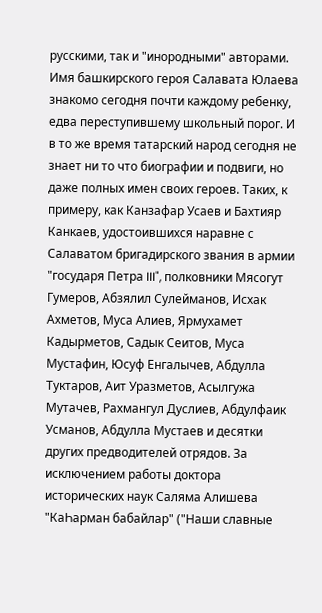русскими, так и "инородными" авторами. Имя башкирского героя Салавата Юлаева знакомо сегодня почти каждому ребенку, едва переступившему школьный порог. И в то же время татарский народ сегодня не знает ни то что биографии и подвиги, но даже полных имен своих героев. Таких, к примеру, как Канзафар Усаев и Бахтияр Канкаев, удостоившихся наравне с Салаватом бригадирского звания в армии "государя Петра III", полковники Мясогут Гумеров, Абзялил Сулейманов, Исхак Ахметов, Муса Алиев, Ярмухамет Кадырметов, Садык Сеитов, Муса Мустафин, Юсуф Енгалычев, Абдулла Туктаров, Аит Уразметов, Асылгужа Мутачев, Рахмангул Дуслиев, Абдулфаик Усманов, Абдулла Мустаев и десятки других предводителей отрядов. За исключением работы доктора исторических наук Саляма Алишева "КаҺарман бабайлар" ("Наши славные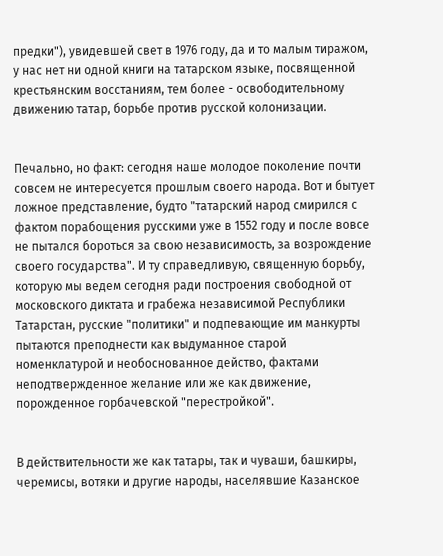предки"), увидевшей свет в 1976 году, да и то малым тиражом, у нас нет ни одной книги на татарском языке, посвященной крестьянским восстаниям, тем более - освободительному движению татар, борьбе против русской колонизации.


Печально, но факт: сегодня наше молодое поколение почти совсем не интересуется прошлым своего народа. Вот и бытует ложное представление, будто "татарский народ смирился с фактом порабощения русскими уже в 1552 году и после вовсе не пытался бороться за свою независимость, за возрождение своего государства". И ту справедливую, священную борьбу, которую мы ведем сегодня ради построения свободной от московского диктата и грабежа независимой Республики Татарстан, русские "политики" и подпевающие им манкурты пытаются преподнести как выдуманное старой номенклатурой и необоснованное действо, фактами неподтвержденное желание или же как движение, порожденное горбачевской "перестройкой".


В действительности же как татары, так и чуваши, башкиры, черемисы, вотяки и другие народы, населявшие Казанское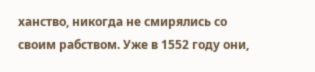ханство, никогда не смирялись со своим рабством. Уже в 1552 году они,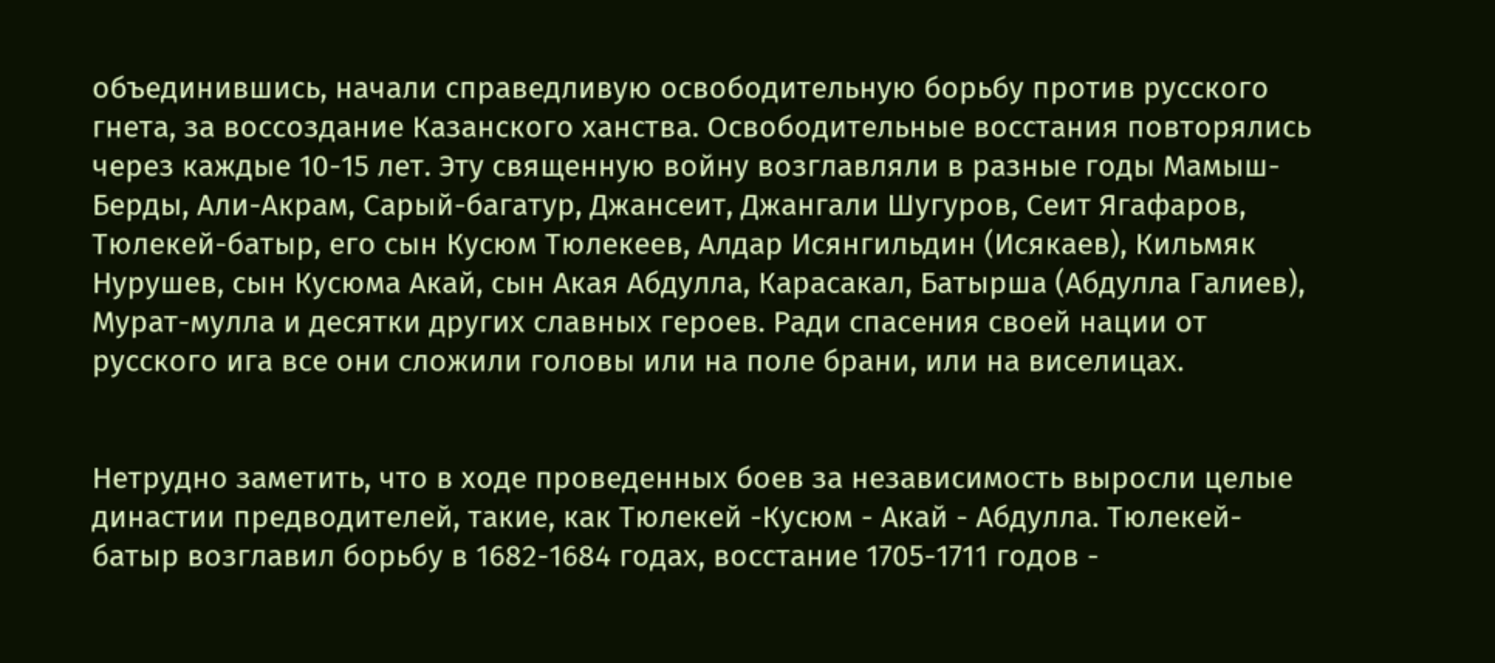объединившись, начали справедливую освободительную борьбу против русского гнета, за воссоздание Казанского ханства. Освободительные восстания повторялись через каждые 10-15 лет. Эту священную войну возглавляли в разные годы Мамыш-Берды, Али-Акрам, Сарый-багатур, Джансеит, Джангали Шугуров, Сеит Ягафаров, Тюлекей-батыр, его сын Кусюм Тюлекеев, Алдар Исянгильдин (Исякаев), Кильмяк Нурушев, сын Кусюма Акай, сын Акая Абдулла, Карасакал, Батырша (Абдулла Галиев), Мурат-мулла и десятки других славных героев. Ради спасения своей нации от русского ига все они сложили головы или на поле брани, или на виселицах.


Нетрудно заметить, что в ходе проведенных боев за независимость выросли целые династии предводителей, такие, как Тюлекей -Кусюм - Акай - Абдулла. Тюлекей-батыр возглавил борьбу в 1682-1684 годах, восстание 1705-1711 годов -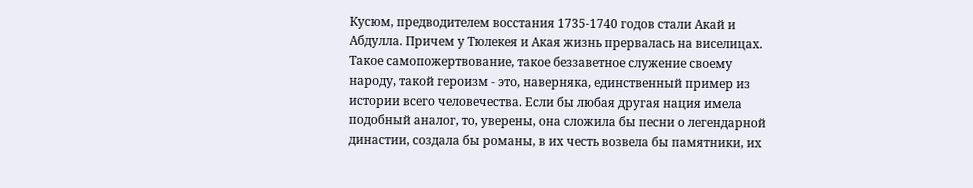Кусюм, предводителем восстания 1735-1740 годов стали Акай и Абдулла. Причем у Тюлекея и Акая жизнь прервалась на виселицах. Такое самопожертвование, такое беззаветное служение своему народу, такой героизм - это, наверняка, единственный пример из истории всего человечества. Если бы любая другая нация имела подобный аналог, то, уверены, она сложила бы песни о легендарной династии, создала бы романы, в их честь возвела бы памятники, их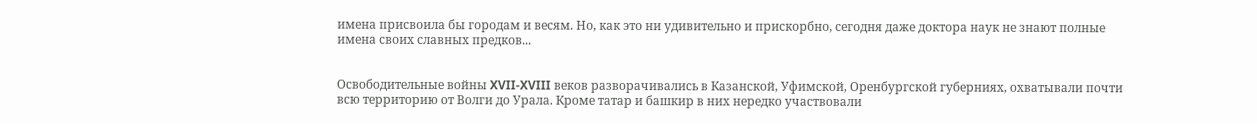имена присвоила бы городам и весям. Но, как это ни удивительно и прискорбно, сегодня даже доктора наук не знают полные имена своих славных предков...


Освободительные войны XVII-XVIII веков разворачивались в Казанской, Уфимской, Оренбургской губерниях, охватывали почти всю территорию от Волги до Урала. Кроме татар и башкир в них нередко участвовали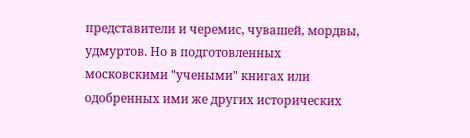представители и черемис, чувашей, мордвы, удмуртов. Но в подготовленных московскими "учеными" книгах или одобренных ими же других исторических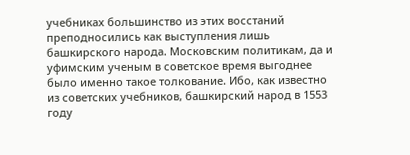учебниках большинство из этих восстаний преподносились как выступления лишь башкирского народа. Московским политикам, да и уфимским ученым в советское время выгоднее было именно такое толкование. Ибо, как известно из советских учебников, башкирский народ в 1553 году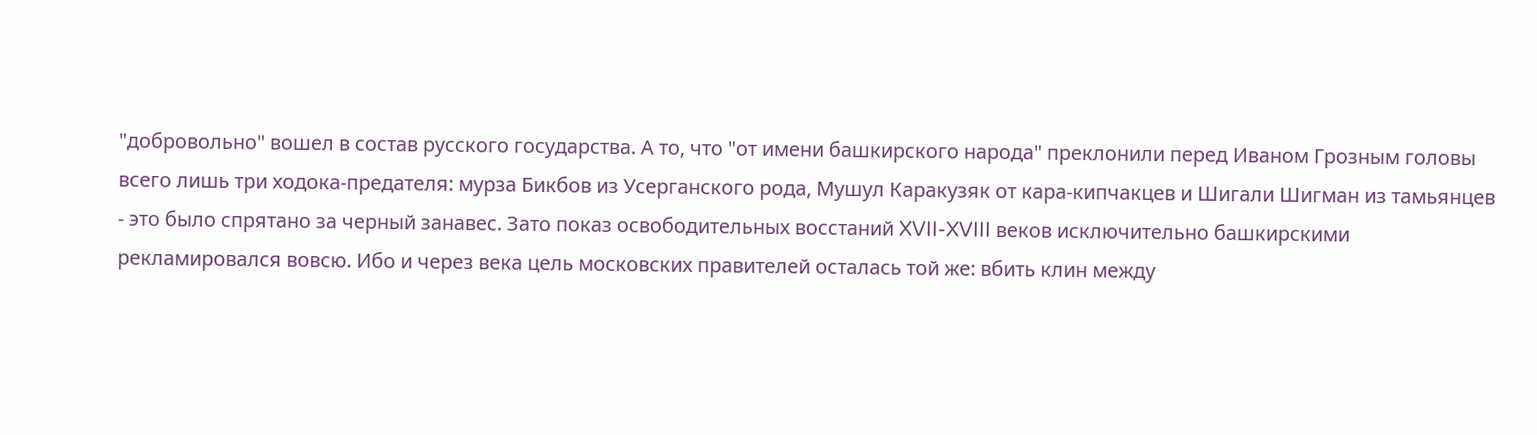"добровольно" вошел в состав русского государства. А то, что "от имени башкирского народа" преклонили перед Иваном Грозным головы всего лишь три ходока-предателя: мурза Бикбов из Усерганского рода, Мушул Каракузяк от кара-кипчакцев и Шигали Шигман из тамьянцев - это было спрятано за черный занавес. Зато показ освободительных восстаний XVII-XVIII веков исключительно башкирскими рекламировался вовсю. Ибо и через века цель московских правителей осталась той же: вбить клин между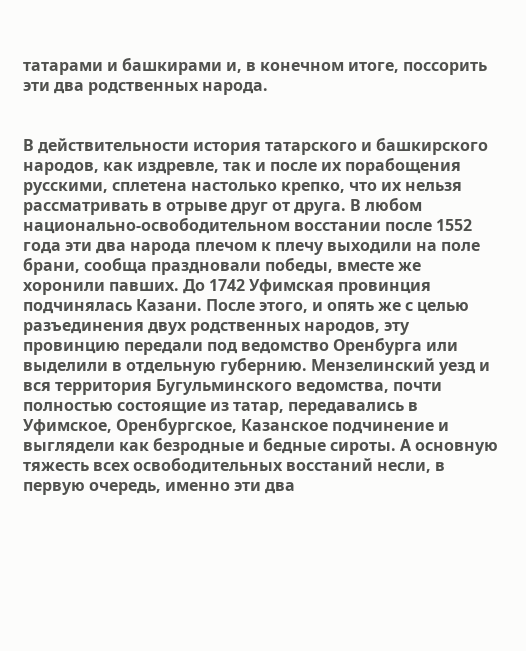татарами и башкирами и, в конечном итоге, поссорить эти два родственных народа.


В действительности история татарского и башкирского народов, как издревле, так и после их порабощения русскими, сплетена настолько крепко, что их нельзя рассматривать в отрыве друг от друга. В любом национально-освободительном восстании после 1552 года эти два народа плечом к плечу выходили на поле брани, сообща праздновали победы, вместе же хоронили павших. До 1742 Уфимская провинция подчинялась Казани. После этого, и опять же с целью разъединения двух родственных народов, эту провинцию передали под ведомство Оренбурга или выделили в отдельную губернию. Мензелинский уезд и вся территория Бугульминского ведомства, почти полностью состоящие из татар, передавались в Уфимское, Оренбургское, Казанское подчинение и выглядели как безродные и бедные сироты. А основную тяжесть всех освободительных восстаний несли, в первую очередь, именно эти два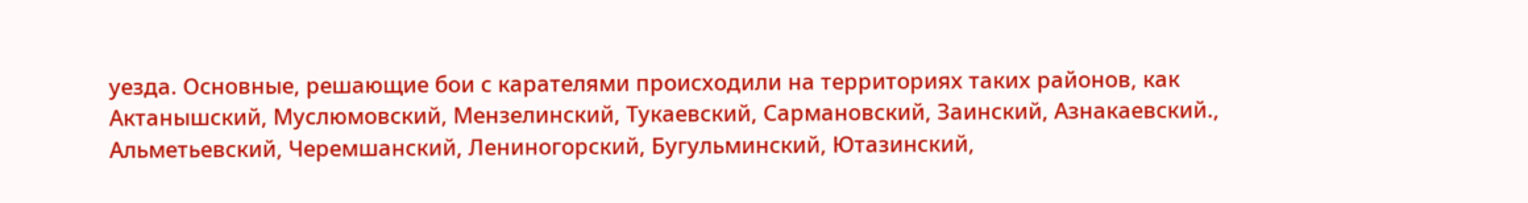уезда. Основные, решающие бои с карателями происходили на территориях таких районов, как Актанышский, Муслюмовский, Мензелинский, Тукаевский, Сармановский, Заинский, Азнакаевский., Альметьевский, Черемшанский, Лениногорский, Бугульминский, Ютазинский,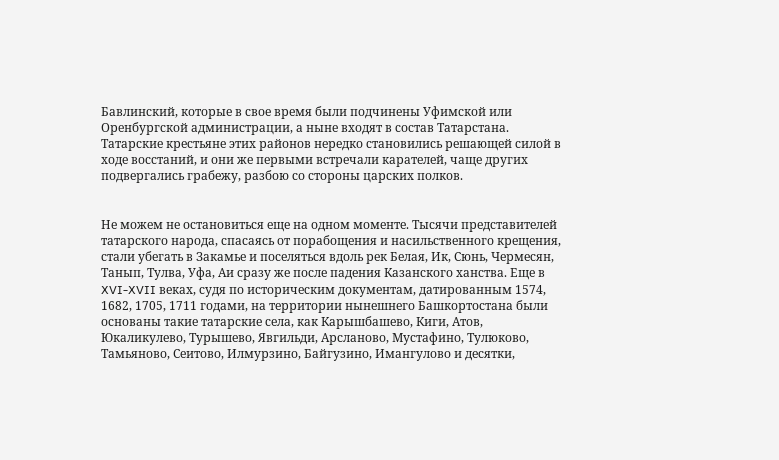Бавлинский, которые в свое время были подчинены Уфимской или Оренбургской администрации, а ныне входят в состав Татарстана. Татарские крестьяне этих районов нередко становились решающей силой в ходе восстаний, и они же первыми встречали карателей, чаще других подвергались грабежу, разбою со стороны царских полков.


Не можем не остановиться еще на одном моменте. Тысячи представителей татарского народа, спасаясь от порабощения и насильственного крещения, стали убегать в Закамье и поселяться вдоль рек Белая, Ик, Сюнь, Чермесян, Танып, Тулва, Уфа, Аи сразу же после падения Казанского ханства. Еще в XVI-XVII веках, судя по историческим документам, датированным 1574, 1682, 1705, 1711 годами, на территории нынешнего Башкортостана были основаны такие татарские села, как Карышбашево, Киги, Атов, Юкаликулево, Турышево, Явгильди, Арсланово, Мустафино, Тулюково, Тамьяново, Сеитово, Илмурзино, Байгузино, Имангулово и десятки,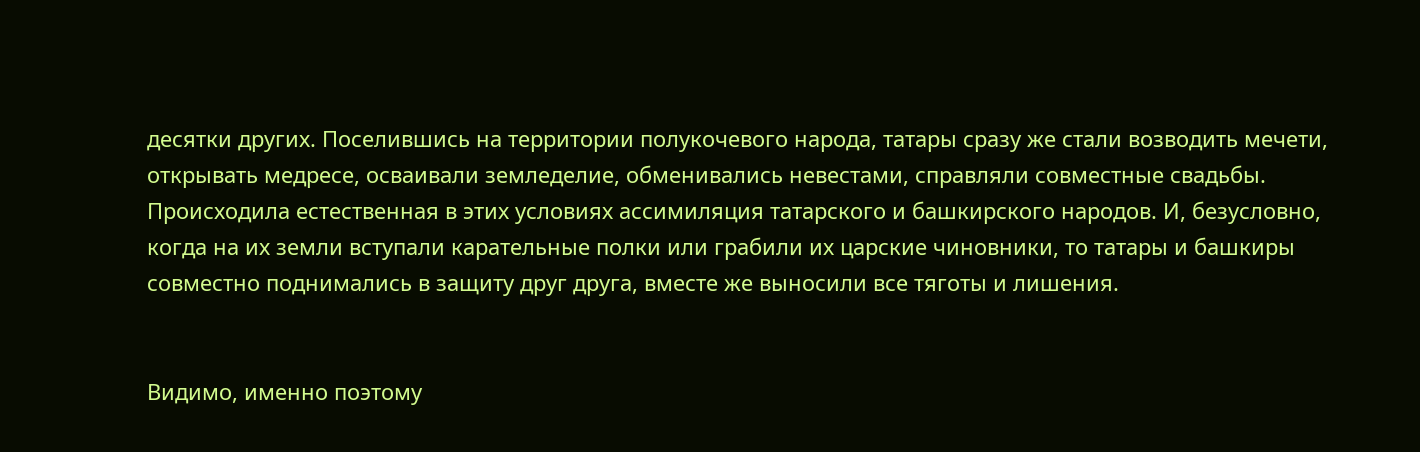десятки других. Поселившись на территории полукочевого народа, татары сразу же стали возводить мечети, открывать медресе, осваивали земледелие, обменивались невестами, справляли совместные свадьбы. Происходила естественная в этих условиях ассимиляция татарского и башкирского народов. И, безусловно, когда на их земли вступали карательные полки или грабили их царские чиновники, то татары и башкиры совместно поднимались в защиту друг друга, вместе же выносили все тяготы и лишения.


Видимо, именно поэтому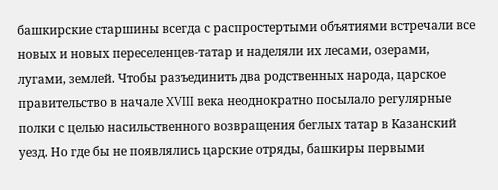башкирские старшины всегда с распростертыми объятиями встречали все новых и новых переселенцев-татар и наделяли их лесами, озерами, лугами, землей. Чтобы разъединить два родственных народа, царское правительство в начале XVIII века неоднократно посылало регулярные полки с целью насильственного возвращения беглых татар в Казанский уезд. Но где бы не появлялись царские отряды, башкиры первыми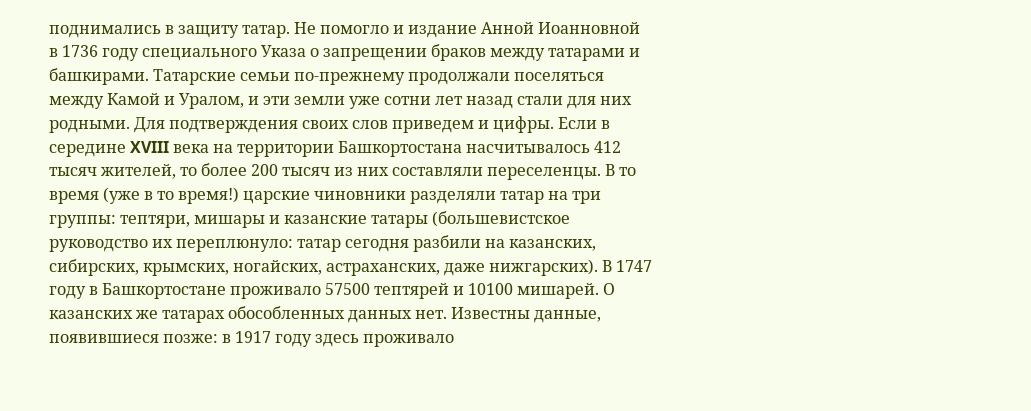поднимались в защиту татар. Не помогло и издание Анной Иоанновной в 1736 году специального Указа о запрещении браков между татарами и башкирами. Татарские семьи по-прежнему продолжали поселяться между Камой и Уралом, и эти земли уже сотни лет назад стали для них родными. Для подтверждения своих слов приведем и цифры. Если в середине XVIII века на территории Башкортостана насчитывалось 412 тысяч жителей, то более 200 тысяч из них составляли переселенцы. В то время (уже в то время!) царские чиновники разделяли татар на три группы: тептяри, мишары и казанские татары (большевистское руководство их переплюнуло: татар сегодня разбили на казанских, сибирских, крымских, ногайских, астраханских, даже нижгарских). В 1747 году в Башкортостане проживало 57500 тептярей и 10100 мишарей. О казанских же татарах обособленных данных нет. Известны данные, появившиеся позже: в 1917 году здесь проживало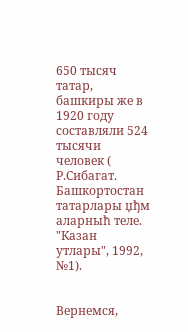650 тысяч татар, башкиры же в 1920 году составляли 524 тысячи человек ( Р.Сибагат. Башкортостан татарлары џђм аларныћ теле. "Казан утлары", 1992, №1).


Вернемся,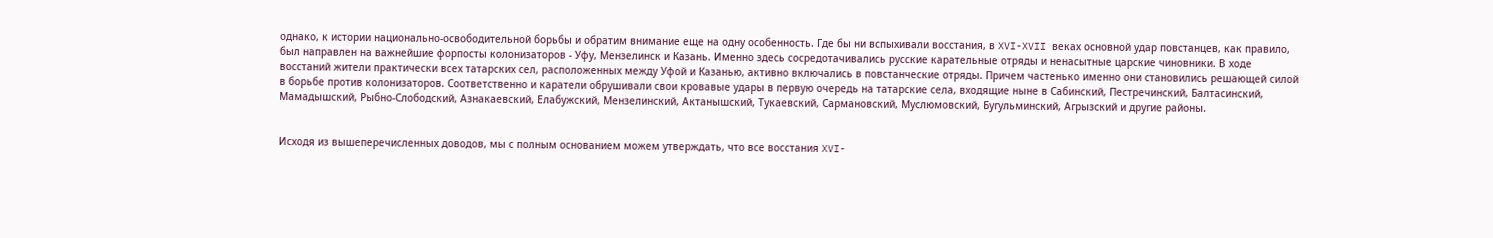однако, к истории национально-освободительной борьбы и обратим внимание еще на одну особенность. Где бы ни вспыхивали восстания, в XVI-XVII веках основной удар повстанцев, как правило, был направлен на важнейшие форпосты колонизаторов - Уфу, Мензелинск и Казань. Именно здесь сосредотачивались русские карательные отряды и ненасытные царские чиновники. В ходе восстаний жители практически всех татарских сел, расположенных между Уфой и Казанью, активно включались в повстанческие отряды. Причем частенько именно они становились решающей силой в борьбе против колонизаторов. Соответственно и каратели обрушивали свои кровавые удары в первую очередь на татарские села, входящие ныне в Сабинский, Пестречинский, Балтасинский, Мамадышский, Рыбно-Слободский, Азнакаевский, Елабужский, Мензелинский, Актанышский, Тукаевский, Сармановский, Муслюмовский, Бугульминский, Агрызский и другие районы.


Исходя из вышеперечисленных доводов, мы с полным основанием можем утверждать, что все восстания XVI-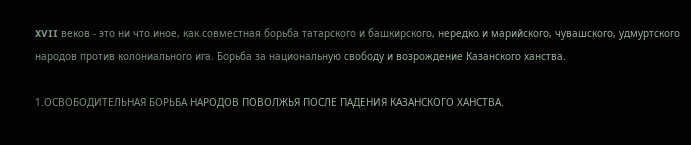XVII веков - это ни что иное, как совместная борьба татарского и башкирского, нередко и марийского, чувашского, удмуртского народов против колониального ига. Борьба за национальную свободу и возрождение Казанского ханства.

1.ОСВОБОДИТЕЛЬНАЯ БОРЬБА НАРОДОВ ПОВОЛЖЬЯ ПОСЛЕ ПАДЕНИЯ КАЗАНСКОГО ХАНСТВА.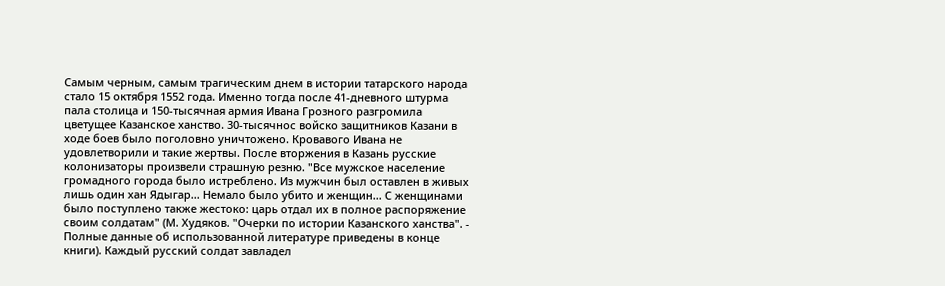Самым черным, самым трагическим днем в истории татарского народа стало 15 октября 1552 года. Именно тогда после 41-дневного штурма пала столица и 150-тысячная армия Ивана Грозного разгромила цветущее Казанское ханство. 30-тысячнос войско защитников Казани в ходе боев было поголовно уничтожено. Кровавого Ивана не удовлетворили и такие жертвы. После вторжения в Казань русские колонизаторы произвели страшную резню. "Все мужское население громадного города было истреблено. Из мужчин был оставлен в живых лишь один хан Ядыгар... Немало было убито и женщин... С женщинами было поступлено также жестоко: царь отдал их в полное распоряжение своим солдатам" (М. Худяков. "Очерки по истории Казанского ханства". - Полные данные об использованной литературе приведены в конце книги). Каждый русский солдат завладел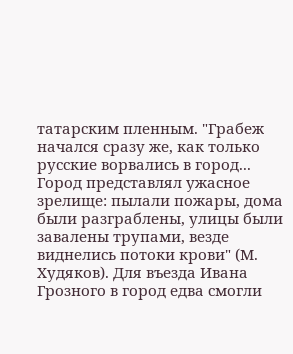татарским пленным. "Грабеж начался сразу же, как только русские ворвались в город... Город представлял ужасное зрелище: пылали пожары, дома были разграблены, улицы были завалены трупами, везде виднелись потоки крови" (М. Худяков). Для въезда Ивана Грозного в город едва смогли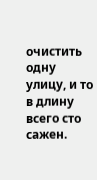очистить одну улицу, и то в длину всего сто сажен.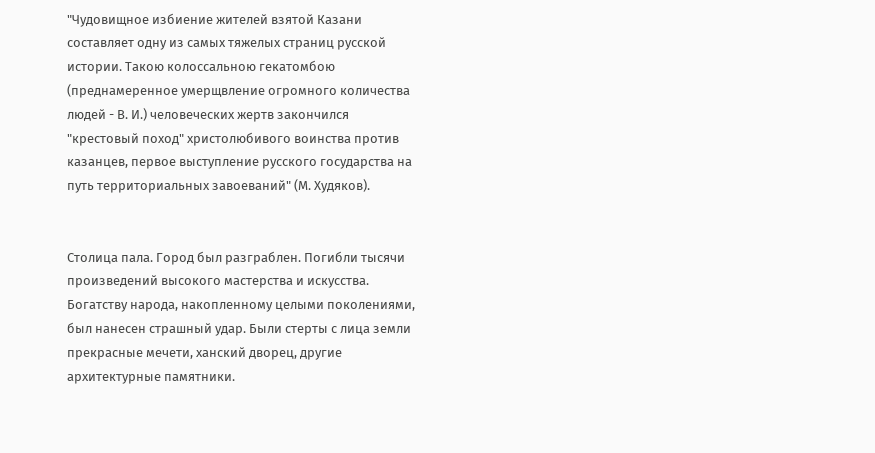"Чудовищное избиение жителей взятой Казани составляет одну из самых тяжелых страниц русской истории. Такою колоссальною гекатомбою (преднамеренное умерщвление огромного количества людей - В. И.) человеческих жертв закончился "крестовый поход" христолюбивого воинства против казанцев, первое выступление русского государства на путь территориальных завоеваний" (М. Худяков).


Столица пала. Город был разграблен. Погибли тысячи произведений высокого мастерства и искусства. Богатству народа, накопленному целыми поколениями, был нанесен страшный удар. Были стерты с лица земли прекрасные мечети, ханский дворец, другие архитектурные памятники.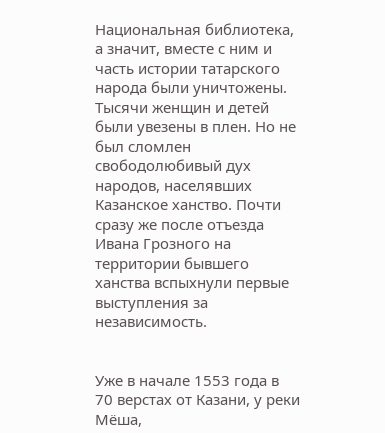Национальная библиотека, а значит, вместе с ним и часть истории татарского народа были уничтожены. Тысячи женщин и детей были увезены в плен. Но не был сломлен свободолюбивый дух народов, населявших Казанское ханство. Почти сразу же после отъезда Ивана Грозного на территории бывшего ханства вспыхнули первые выступления за независимость.


Уже в начале 1553 года в 70 верстах от Казани, у реки Мёша,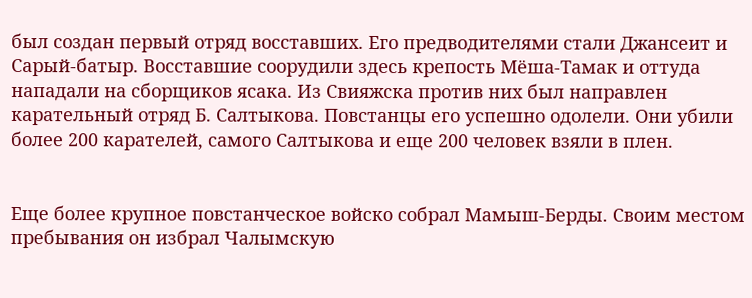был создан первый отряд восставших. Его предводителями стали Джансеит и Сарый-батыр. Восставшие соорудили здесь крепость Мёша-Тамак и оттуда нападали на сборщиков ясака. Из Свияжска против них был направлен карательный отряд Б. Салтыкова. Повстанцы его успешно одолели. Они убили более 200 карателей, самого Салтыкова и еще 200 человек взяли в плен.


Еще более крупное повстанческое войско собрал Мамыш-Берды. Своим местом пребывания он избрал Чалымскую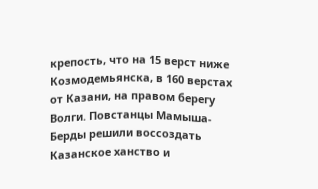крепость, что на 15 верст ниже Козмодемьянска, в 160 верстах от Казани, на правом берегу Волги. Повстанцы Мамыша-Берды решили воссоздать Казанское ханство и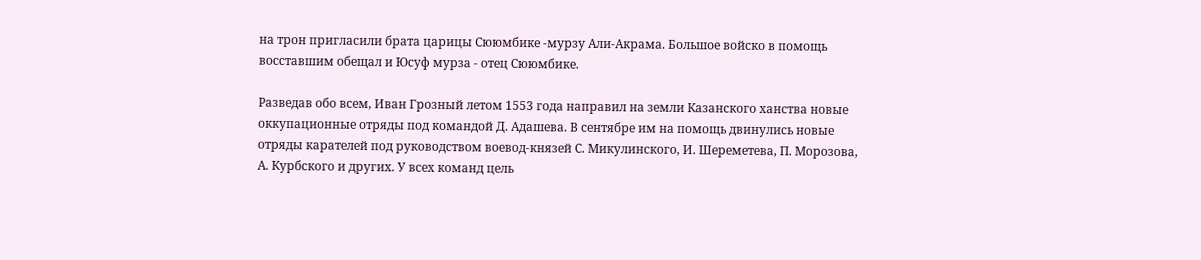на трон пригласили брата царицы Сююмбике -мурзу Али-Акрама. Большое войско в помощь восставшим обещал и Юсуф мурза - отец Сююмбике.

Разведав обо всем, Иван Грозный летом 1553 года направил на земли Казанского ханства новые оккупационные отряды под командой Д. Адашева. В сентябре им на помощь двинулись новые отряды карателей под руководством воевод-князей С. Микулинского, И. Шереметева, П. Морозова, А. Курбского и других. У всех команд цель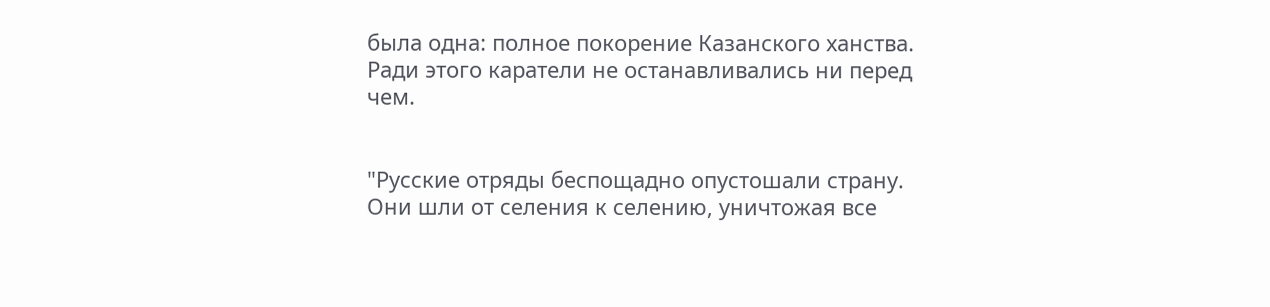была одна: полное покорение Казанского ханства. Ради этого каратели не останавливались ни перед чем.


"Русские отряды беспощадно опустошали страну. Они шли от селения к селению, уничтожая все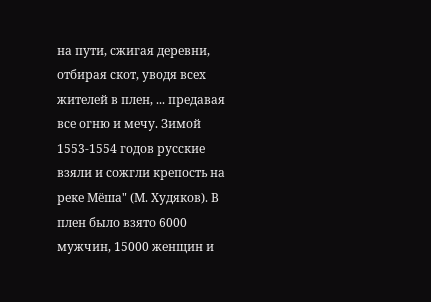на пути, сжигая деревни, отбирая скот, уводя всех жителей в плен, ... предавая все огню и мечу. Зимой 1553-1554 годов русские взяли и сожгли крепость на реке Мёша" (М. Худяков). В плен было взято 6000 мужчин, 15000 женщин и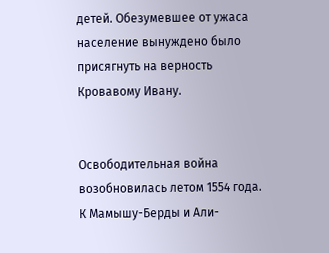детей. Обезумевшее от ужаса население вынуждено было присягнуть на верность Кровавому Ивану.


Освободительная война возобновилась летом 1554 года. К Мамышу-Берды и Али-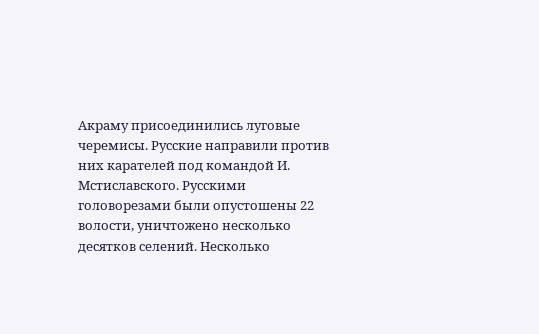Акраму присоединились луговые черемисы. Русские направили против них карателей под командой И. Мстиславского. Русскими головорезами были опустошены 22 волости, уничтожено несколько десятков селений. Несколько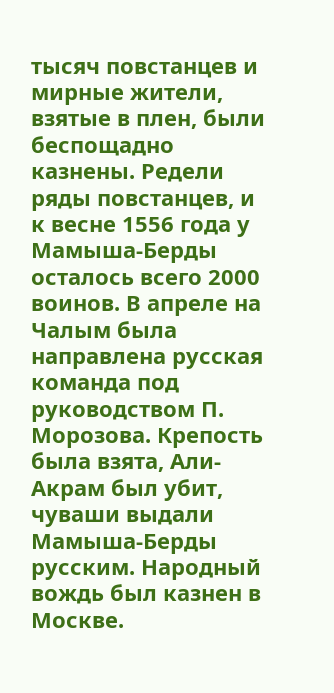тысяч повстанцев и мирные жители, взятые в плен, были беспощадно казнены. Редели ряды повстанцев, и к весне 1556 года у Мамыша-Берды осталось всего 2000 воинов. В апреле на Чалым была направлена русская команда под руководством П. Морозова. Крепость была взята, Али-Акрам был убит, чуваши выдали Мамыша-Берды русским. Народный вождь был казнен в Москве.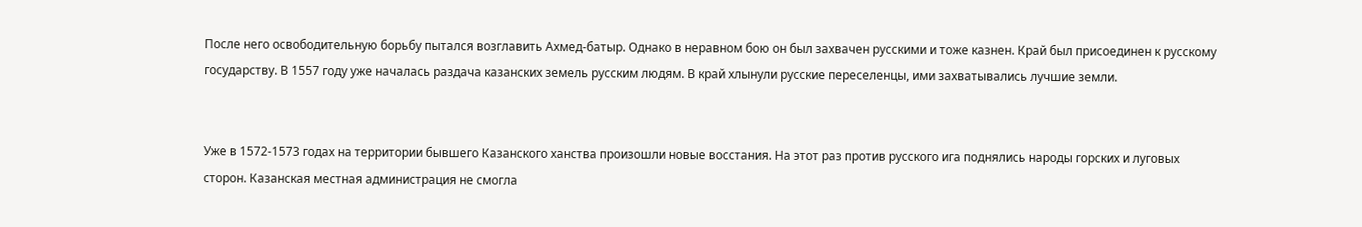После него освободительную борьбу пытался возглавить Ахмед-батыр. Однако в неравном бою он был захвачен русскими и тоже казнен. Край был присоединен к русскому государству. В 1557 году уже началась раздача казанских земель русским людям. В край хлынули русские переселенцы, ими захватывались лучшие земли.


Уже в 1572-1573 годах на территории бывшего Казанского ханства произошли новые восстания. На этот раз против русского ига поднялись народы горских и луговых сторон. Казанская местная администрация не смогла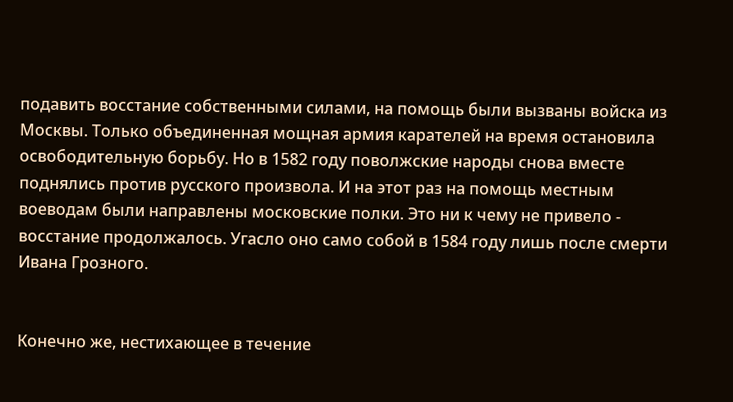подавить восстание собственными силами, на помощь были вызваны войска из Москвы. Только объединенная мощная армия карателей на время остановила освободительную борьбу. Но в 1582 году поволжские народы снова вместе поднялись против русского произвола. И на этот раз на помощь местным воеводам были направлены московские полки. Это ни к чему не привело - восстание продолжалось. Угасло оно само собой в 1584 году лишь после смерти Ивана Грозного.


Конечно же, нестихающее в течение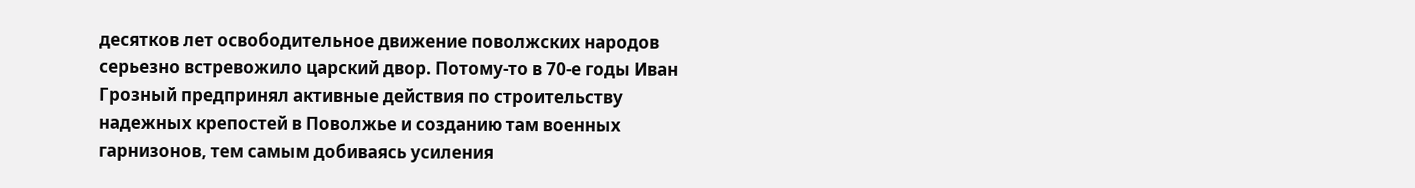десятков лет освободительное движение поволжских народов серьезно встревожило царский двор. Потому-то в 70-е годы Иван Грозный предпринял активные действия по строительству надежных крепостей в Поволжье и созданию там военных гарнизонов, тем самым добиваясь усиления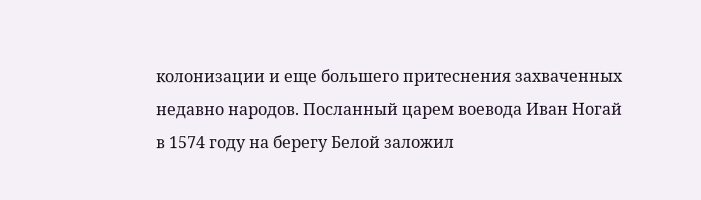колонизации и еще большего притеснения захваченных недавно народов. Посланный царем воевода Иван Ногай в 1574 году на берегу Белой заложил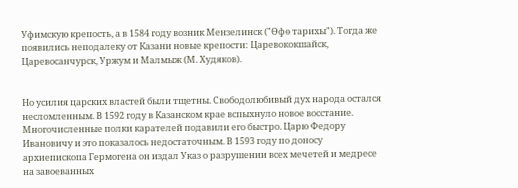Уфимскую крепость, а в 1584 году возник Мензелинск ("Өфө тарихы"). Тогда же появились неподалеку от Казани новые крепости: Царевококшайск, Царевосанчурск, Уржум и Малмыж (М. Худяков).


Но усилия царских властей были тщетны. Свободолюбивый дух народа остался несломленным. В 1592 году в Казанском крае вспыхнуло новое восстание. Многочисленные полки карателей подавили его быстро. Царю Федору Ивановичу и это показалось недостаточным. В 1593 году по доносу архиепископа Гермогена он издал Указ о разрушении всех мечетей и медресе на завоеванных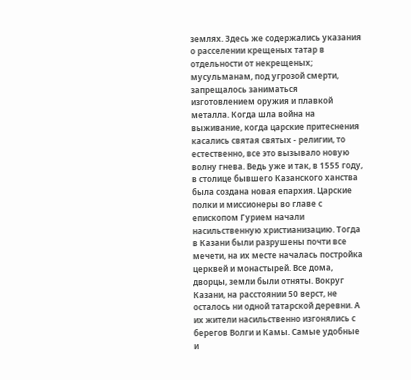землях. Здесь же содержались указания о расселении крещеных татар в отдельности от некрещеных; мусульманам, под угрозой смерти, запрещалось заниматься изготовлением оружия и плавкой металла. Когда шла война на выживание, когда царские притеснения касались святая святых - религии, то естественно, все это вызывало новую волну гнева. Ведь уже и так, в 1555 году, в столице бывшего Казанского ханства была создана новая епархия. Царские полки и миссионеры во главе с епископом Гурием начали насильственную христианизацию. Тогда в Казани были разрушены почти все мечети, на их месте началась постройка церквей и монастырей. Все дома, дворцы, земли были отняты. Вокруг Казани, на расстоянии 50 верст, не осталось ни одной татарской деревни. А их жители насильственно изгонялись с берегов Волги и Камы. Самые удобные и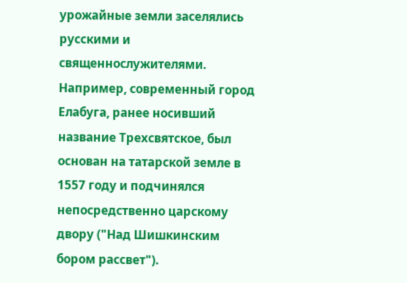урожайные земли заселялись русскими и священнослужителями. Например, современный город Елабуга, ранее носивший название Трехсвятское, был основан на татарской земле в 1557 году и подчинялся непосредственно царскому двору ("Над Шишкинским бором рассвет").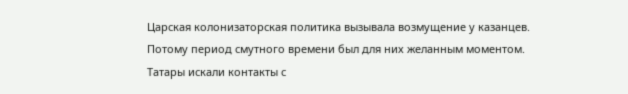Царская колонизаторская политика вызывала возмущение у казанцев. Потому период смутного времени был для них желанным моментом. Татары искали контакты с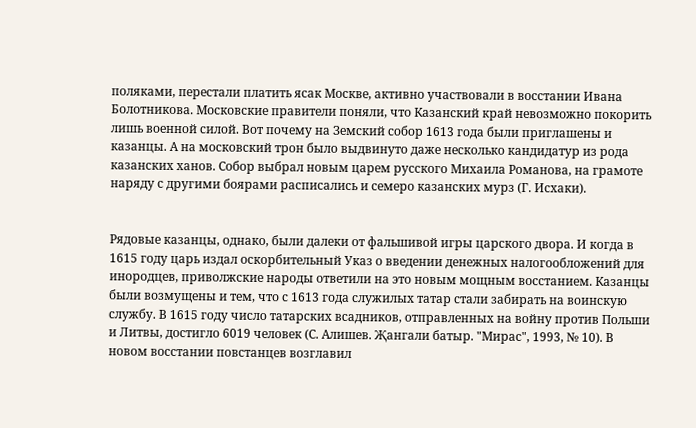поляками, перестали платить ясак Москве, активно участвовали в восстании Ивана Болотникова. Московские правители поняли, что Казанский край невозможно покорить лишь военной силой. Вот почему на Земский собор 1613 года были приглашены и казанцы. А на московский трон было выдвинуто даже несколько кандидатур из рода казанских ханов. Собор выбрал новым царем русского Михаила Романова, на грамоте наряду с другими боярами расписались и семеро казанских мурз (Г. Исхаки).


Рядовые казанцы, однако, были далеки от фальшивой игры царского двора. И когда в 1615 году царь издал оскорбительный Указ о введении денежных налогообложений для инородцев, приволжские народы ответили на это новым мощным восстанием. Казанцы были возмущены и тем, что с 1613 года служилых татар стали забирать на воинскую службу. В 1615 году число татарских всадников, отправленных на войну против Польши и Литвы, достигло 6019 человек (С. Алишев. Җангали батыр. "Мирас", 1993, № 10). В новом восстании повстанцев возглавил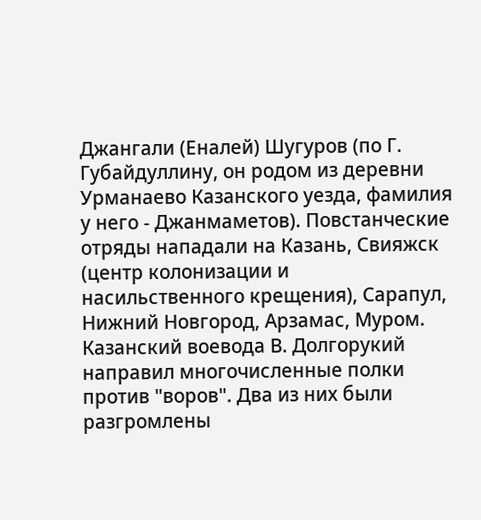Джангали (Еналей) Шугуров (по Г. Губайдуллину, он родом из деревни Урманаево Казанского уезда, фамилия у него - Джанмаметов). Повстанческие отряды нападали на Казань, Свияжск (центр колонизации и насильственного крещения), Сарапул, Нижний Новгород, Арзамас, Муром. Казанский воевода В. Долгорукий направил многочисленные полки против "воров". Два из них были разгромлены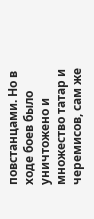повстанцами. Но в ходе боев было уничтожено и множество татар и черемисов, сам же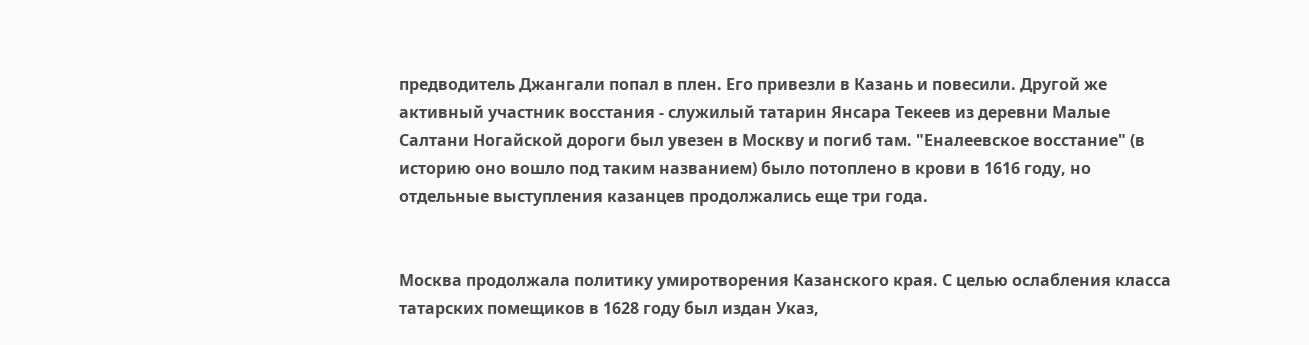предводитель Джангали попал в плен. Его привезли в Казань и повесили. Другой же активный участник восстания - служилый татарин Янсара Текеев из деревни Малые Салтани Ногайской дороги был увезен в Москву и погиб там. "Еналеевское восстание" (в историю оно вошло под таким названием) было потоплено в крови в 1616 году, но отдельные выступления казанцев продолжались еще три года.


Москва продолжала политику умиротворения Казанского края. С целью ослабления класса татарских помещиков в 1628 году был издан Указ,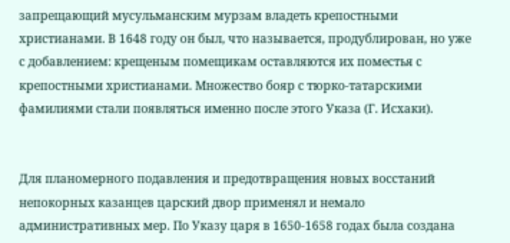запрещающий мусульманским мурзам владеть крепостными христианами. В 1648 году он был, что называется, продублирован, но уже с добавлением: крещеным помещикам оставляются их поместья с крепостными христианами. Множество бояр с тюрко-татарскими фамилиями стали появляться именно после этого Указа (Г. Исхаки).


Для планомерного подавления и предотвращения новых восстаний непокорных казанцев царский двор применял и немало административных мер. По Указу царя в 1650-1658 годах была создана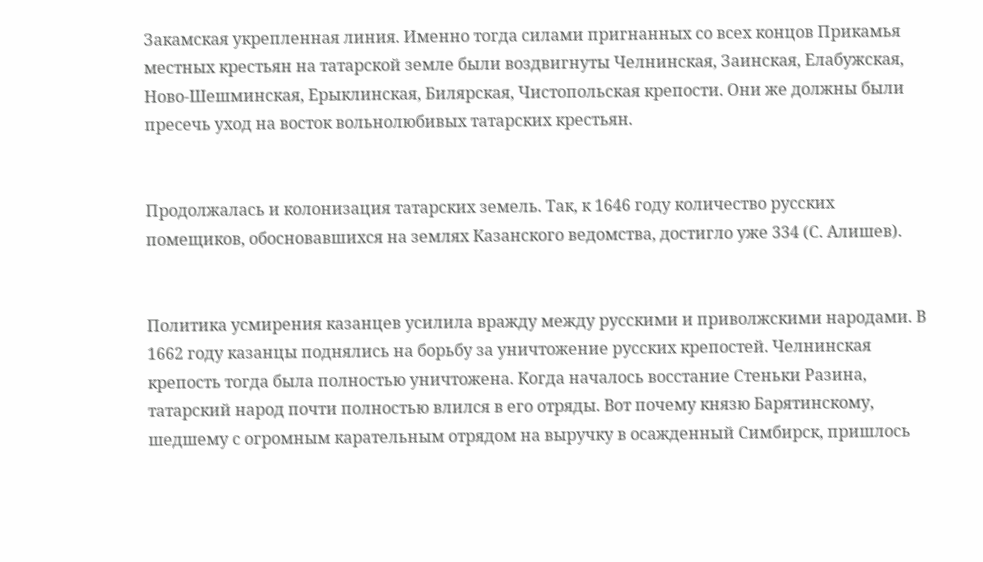Закамская укрепленная линия. Именно тогда силами пригнанных со всех концов Прикамья местных крестьян на татарской земле были воздвигнуты Челнинская, Заинская, Елабужская, Ново-Шешминская, Ерыклинская, Билярская, Чистопольская крепости. Они же должны были пресечь уход на восток вольнолюбивых татарских крестьян.


Продолжалась и колонизация татарских земель. Так, к 1646 году количество русских помещиков, обосновавшихся на землях Казанского ведомства, достигло уже 334 (С. Алишев).


Политика усмирения казанцев усилила вражду между русскими и приволжскими народами. В 1662 году казанцы поднялись на борьбу за уничтожение русских крепостей. Челнинская крепость тогда была полностью уничтожена. Когда началось восстание Стеньки Разина, татарский народ почти полностью влился в его отряды. Вот почему князю Барятинскому, шедшему с огромным карательным отрядом на выручку в осажденный Симбирск, пришлось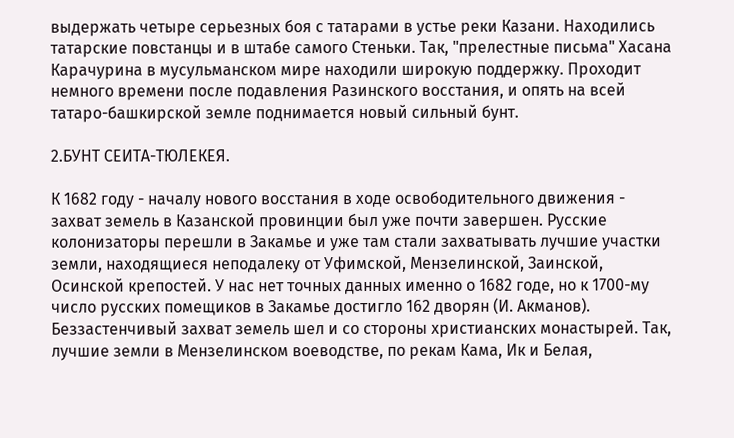выдержать четыре серьезных боя с татарами в устье реки Казани. Находились татарские повстанцы и в штабе самого Стеньки. Так, "прелестные письма" Хасана Карачурина в мусульманском мире находили широкую поддержку. Проходит немного времени после подавления Разинского восстания, и опять на всей татаро-башкирской земле поднимается новый сильный бунт.

2.БУНТ СЕИТА-ТЮЛЕКЕЯ.

К 1682 году - началу нового восстания в ходе освободительного движения - захват земель в Казанской провинции был уже почти завершен. Русские колонизаторы перешли в Закамье и уже там стали захватывать лучшие участки земли, находящиеся неподалеку от Уфимской, Мензелинской, Заинской, Осинской крепостей. У нас нет точных данных именно о 1682 годе, но к 1700-му число русских помещиков в Закамье достигло 162 дворян (И. Акманов). Беззастенчивый захват земель шел и со стороны христианских монастырей. Так, лучшие земли в Мензелинском воеводстве, по рекам Кама, Ик и Белая,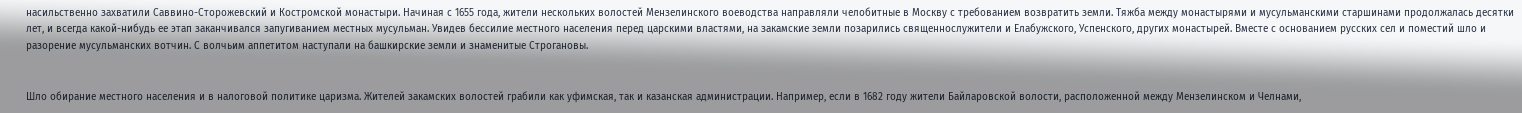насильственно захватили Саввино-Сторожевский и Костромской монастыри. Начиная с 1655 года, жители нескольких волостей Мензелинского воеводства направляли челобитные в Москву с требованием возвратить земли. Тяжба между монастырями и мусульманскими старшинами продолжалась десятки лет, и всегда какой-нибудь ее этап заканчивался запугиванием местных мусульман. Увидев бессилие местного населения перед царскими властями, на закамские земли позарились священнослужители и Елабужского, Успенского, других монастырей. Вместе с основанием русских сел и поместий шло и разорение мусульманских вотчин. С волчьим аппетитом наступали на башкирские земли и знаменитые Строгановы.


Шло обирание местного населения и в налоговой политике царизма. Жителей закамских волостей грабили как уфимская, так и казанская администрации. Например, если в 1682 году жители Байларовской волости, расположенной между Мензелинском и Челнами,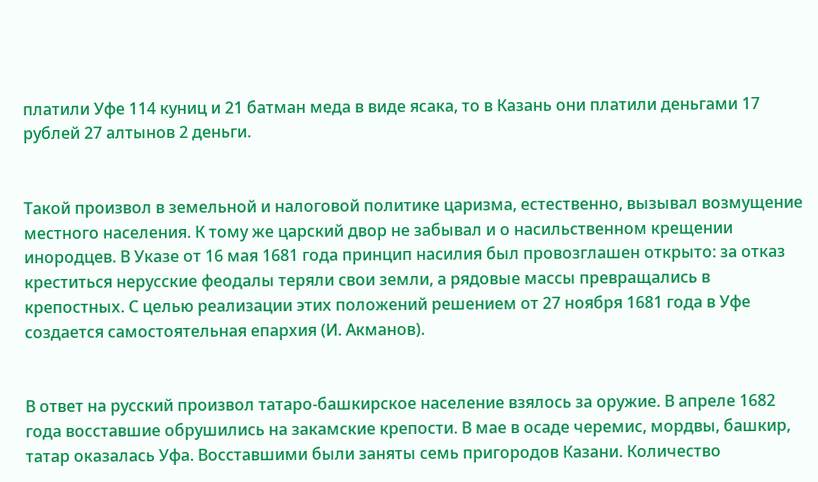платили Уфе 114 куниц и 21 батман меда в виде ясака, то в Казань они платили деньгами 17 рублей 27 алтынов 2 деньги.


Такой произвол в земельной и налоговой политике царизма, естественно, вызывал возмущение местного населения. К тому же царский двор не забывал и о насильственном крещении инородцев. В Указе от 16 мая 1681 года принцип насилия был провозглашен открыто: за отказ креститься нерусские феодалы теряли свои земли, а рядовые массы превращались в крепостных. С целью реализации этих положений решением от 27 ноября 1681 года в Уфе создается самостоятельная епархия (И. Акманов).


В ответ на русский произвол татаро-башкирское население взялось за оружие. В апреле 1682 года восставшие обрушились на закамские крепости. В мае в осаде черемис, мордвы, башкир, татар оказалась Уфа. Восставшими были заняты семь пригородов Казани. Количество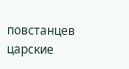повстанцев царские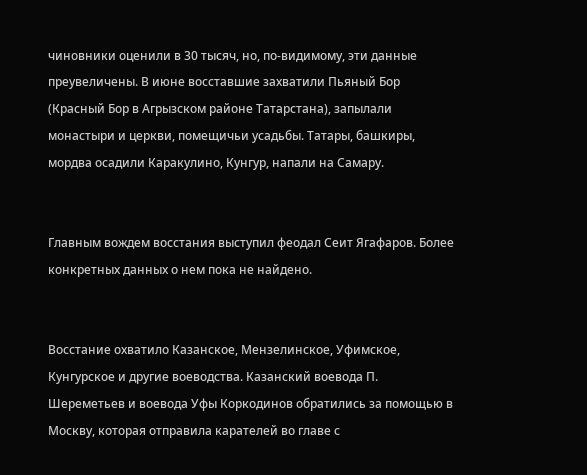чиновники оценили в 30 тысяч, но, по-видимому, эти данные преувеличены. В июне восставшие захватили Пьяный Бор (Красный Бор в Агрызском районе Татарстана), запылали монастыри и церкви, помещичьи усадьбы. Татары, башкиры, мордва осадили Каракулино, Кунгур, напали на Самару.


Главным вождем восстания выступил феодал Сеит Ягафаров. Более конкретных данных о нем пока не найдено.


Восстание охватило Казанское, Мензелинское, Уфимское, Кунгурское и другие воеводства. Казанский воевода П. Шереметьев и воевода Уфы Коркодинов обратились за помощью в Москву, которая отправила карателей во главе с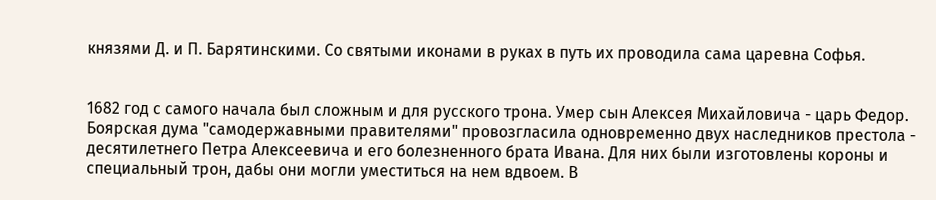князями Д. и П. Барятинскими. Со святыми иконами в руках в путь их проводила сама царевна Софья.


1682 год с самого начала был сложным и для русского трона. Умер сын Алексея Михайловича - царь Федор. Боярская дума "самодержавными правителями" провозгласила одновременно двух наследников престола - десятилетнего Петра Алексеевича и его болезненного брата Ивана. Для них были изготовлены короны и специальный трон, дабы они могли уместиться на нем вдвоем. В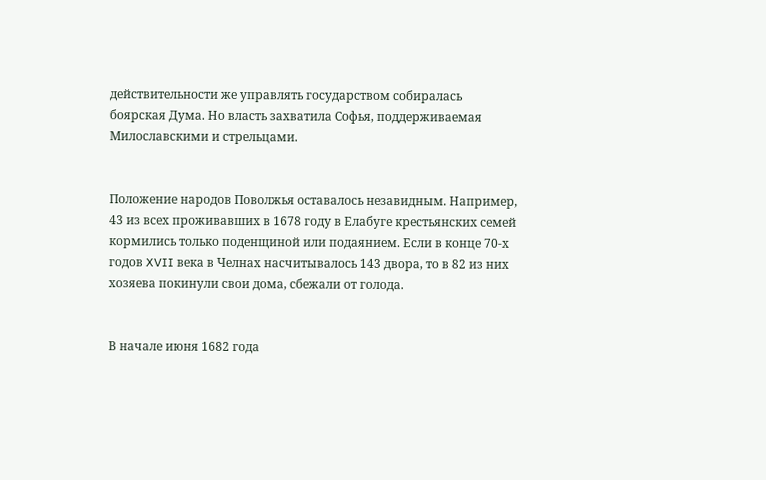действительности же управлять государством собиралась боярская Дума. Но власть захватила Софья, поддерживаемая Милославскими и стрельцами.


Положение народов Поволжья оставалось незавидным. Например, 43 из всех проживавших в 1678 году в Елабуге крестьянских семей кормились только поденщиной или подаянием. Если в конце 70-х годов XVII века в Челнах насчитывалось 143 двора, то в 82 из них хозяева покинули свои дома, сбежали от голода.


В начале июня 1682 года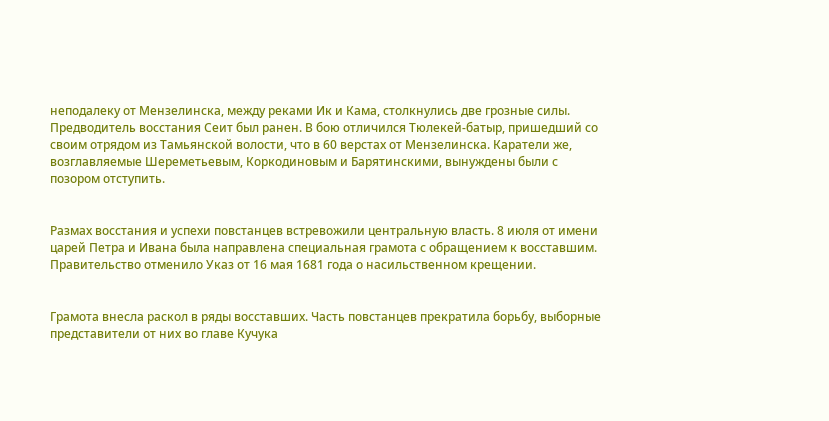неподалеку от Мензелинска, между реками Ик и Кама, столкнулись две грозные силы. Предводитель восстания Сеит был ранен. В бою отличился Тюлекей-батыр, пришедший со своим отрядом из Тамьянской волости, что в 60 верстах от Мензелинска. Каратели же, возглавляемые Шереметьевым, Коркодиновым и Барятинскими, вынуждены были с позором отступить.


Размах восстания и успехи повстанцев встревожили центральную власть. 8 июля от имени царей Петра и Ивана была направлена специальная грамота с обращением к восставшим. Правительство отменило Указ от 16 мая 1681 года о насильственном крещении.


Грамота внесла раскол в ряды восставших. Часть повстанцев прекратила борьбу, выборные представители от них во главе Кучука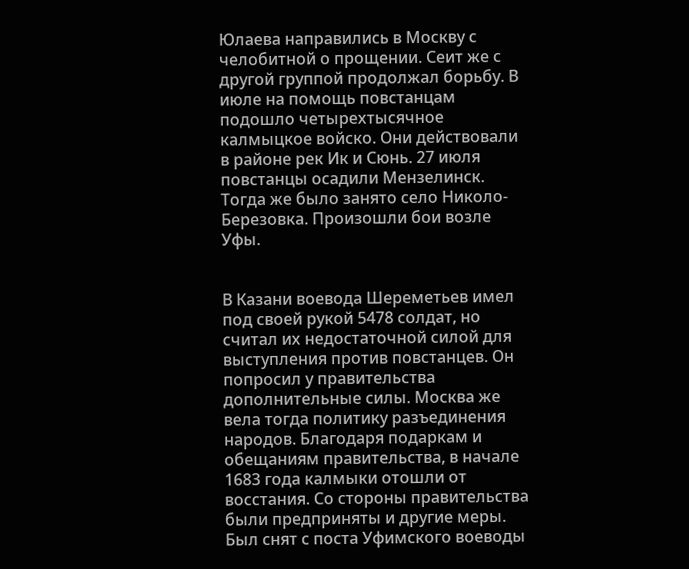Юлаева направились в Москву с челобитной о прощении. Сеит же с другой группой продолжал борьбу. В июле на помощь повстанцам подошло четырехтысячное калмыцкое войско. Они действовали в районе рек Ик и Сюнь. 27 июля повстанцы осадили Мензелинск. Тогда же было занято село Николо-Березовка. Произошли бои возле Уфы.


В Казани воевода Шереметьев имел под своей рукой 5478 солдат, но считал их недостаточной силой для выступления против повстанцев. Он попросил у правительства дополнительные силы. Москва же вела тогда политику разъединения народов. Благодаря подаркам и обещаниям правительства, в начале 1683 года калмыки отошли от восстания. Со стороны правительства были предприняты и другие меры. Был снят с поста Уфимского воеводы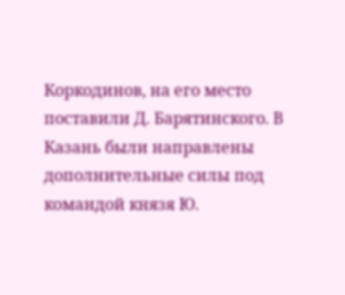Коркодинов, на его место поставили Д. Барятинского. В Казань были направлены дополнительные силы под командой князя Ю.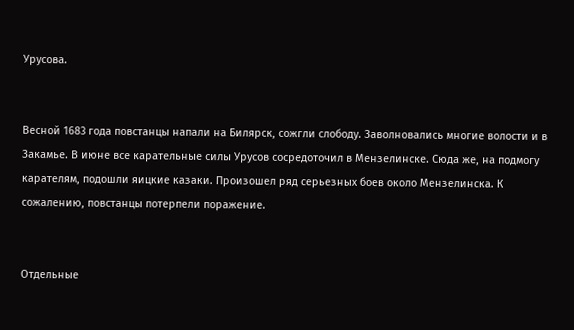Урусова.


Весной 1683 года повстанцы напали на Билярск, сожгли слободу. Заволновались многие волости и в Закамье. В июне все карательные силы Урусов сосредоточил в Мензелинске. Сюда же, на подмогу карателям, подошли яицкие казаки. Произошел ряд серьезных боев около Мензелинска. К сожалению, повстанцы потерпели поражение.


Отдельные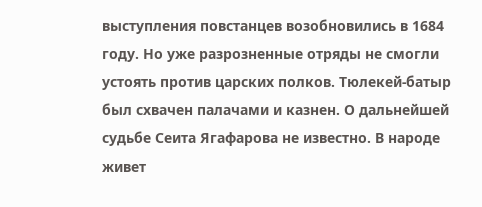выступления повстанцев возобновились в 1684 году. Но уже разрозненные отряды не смогли устоять против царских полков. Тюлекей-батыр был схвачен палачами и казнен. О дальнейшей судьбе Сеита Ягафарова не известно. В народе живет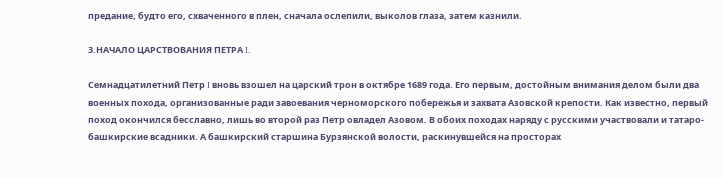предание, будто его, схваченного в плен, сначала ослепили, выколов глаза, затем казнили.

3.НАЧАЛО ЦАРСТВОВАНИЯ ПЕТРА I.

Семнадцатилетний Петр I вновь взошел на царский трон в октябре 1689 года. Его первым, достойным внимания делом были два военных похода, организованные ради завоевания черноморского побережья и захвата Азовской крепости. Как известно, первый поход окончился бесславно, лишь во второй раз Петр овладел Азовом. В обоих походах наряду с русскими участвовали и татаро-башкирские всадники. А башкирский старшина Бурзянской волости, раскинувшейся на просторах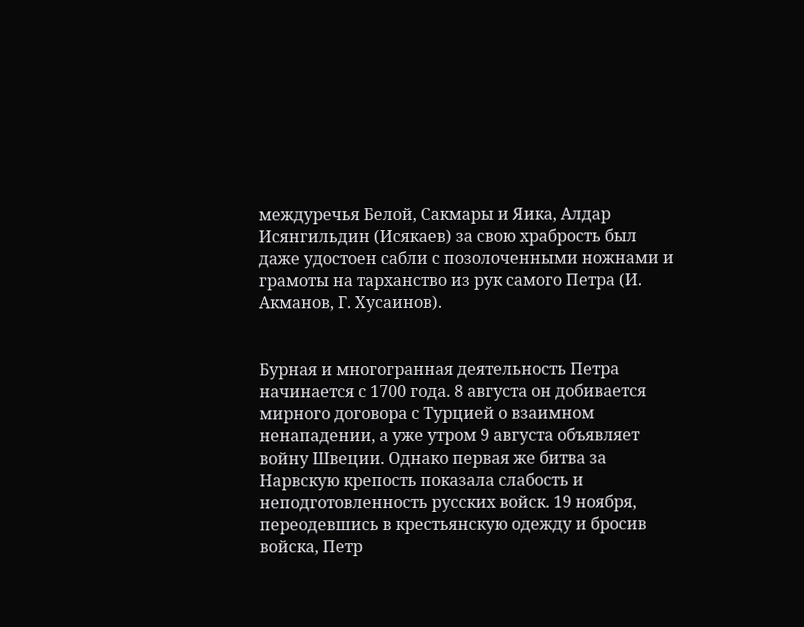междуречья Белой, Сакмары и Яика, Алдар Исянгильдин (Исякаев) за свою храбрость был даже удостоен сабли с позолоченными ножнами и грамоты на тарханство из рук самого Петра (И. Акманов, Г. Хусаинов).


Бурная и многогранная деятельность Петра начинается с 1700 года. 8 августа он добивается мирного договора с Турцией о взаимном ненападении, а уже утром 9 августа объявляет войну Швеции. Однако первая же битва за Нарвскую крепость показала слабость и неподготовленность русских войск. 19 ноября, переодевшись в крестьянскую одежду и бросив войска, Петр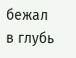бежал в глубь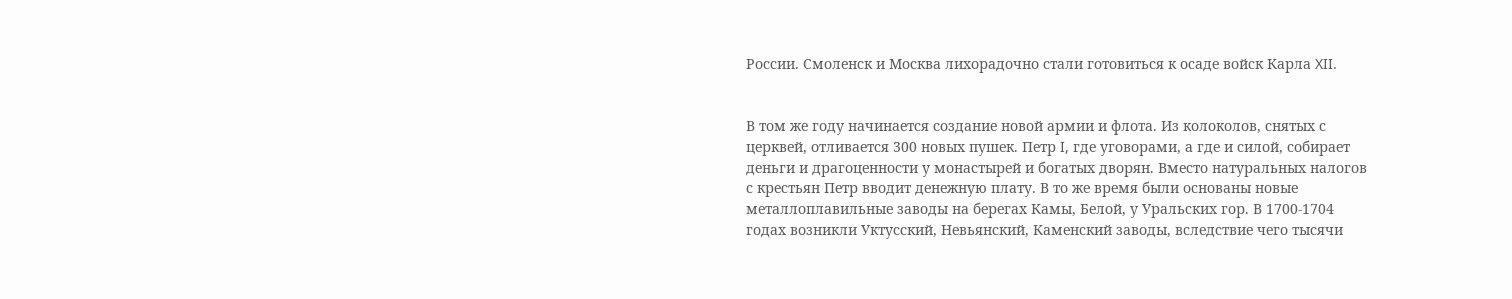России. Смоленск и Москва лихорадочно стали готовиться к осаде войск Карла XII.


В том же году начинается создание новой армии и флота. Из колоколов, снятых с церквей, отливается 300 новых пушек. Петр I, где уговорами, а где и силой, собирает деньги и драгоценности у монастырей и богатых дворян. Вместо натуральных налогов с крестьян Петр вводит денежную плату. В то же время были основаны новые металлоплавильные заводы на берегах Камы, Белой, у Уральских гор. В 1700-1704 годах возникли Уктусский, Невьянский, Каменский заводы, вследствие чего тысячи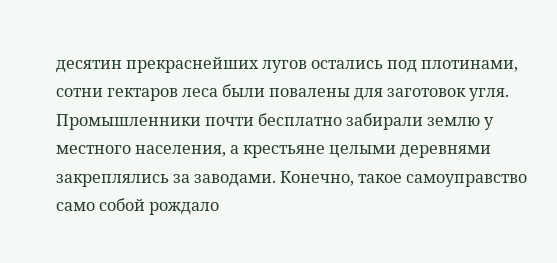десятин прекраснейших лугов остались под плотинами, сотни гектаров леса были повалены для заготовок угля. Промышленники почти бесплатно забирали землю у местного населения, а крестьяне целыми деревнями закреплялись за заводами. Конечно, такое самоуправство само собой рождало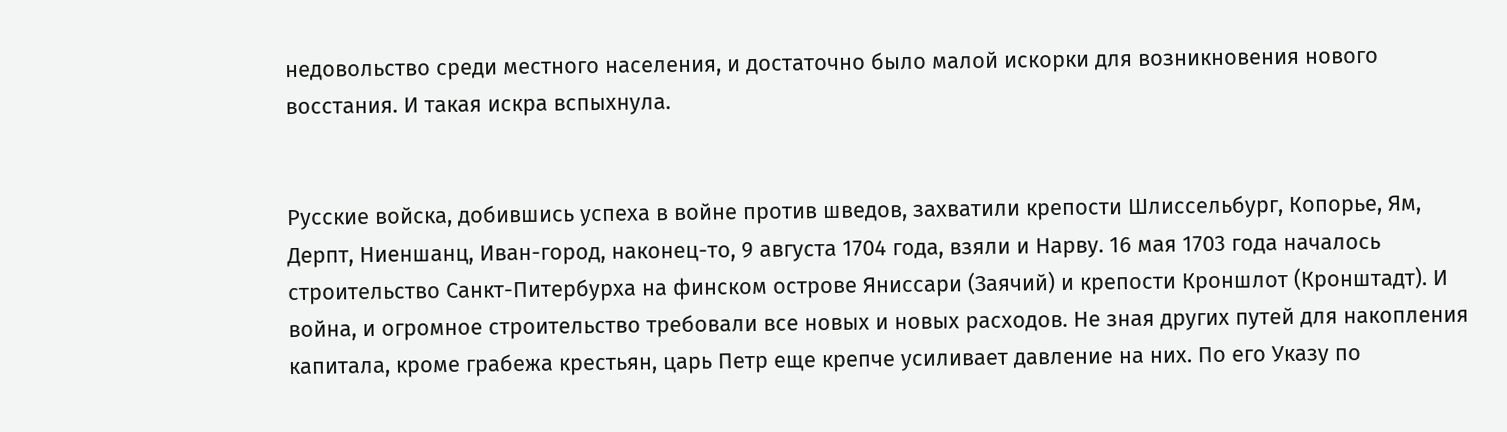недовольство среди местного населения, и достаточно было малой искорки для возникновения нового восстания. И такая искра вспыхнула.


Русские войска, добившись успеха в войне против шведов, захватили крепости Шлиссельбург, Копорье, Ям, Дерпт, Ниеншанц, Иван-город, наконец-то, 9 августа 1704 года, взяли и Нарву. 16 мая 1703 года началось строительство Санкт-Питербурха на финском острове Яниссари (Заячий) и крепости Кроншлот (Кронштадт). И война, и огромное строительство требовали все новых и новых расходов. Не зная других путей для накопления капитала, кроме грабежа крестьян, царь Петр еще крепче усиливает давление на них. По его Указу по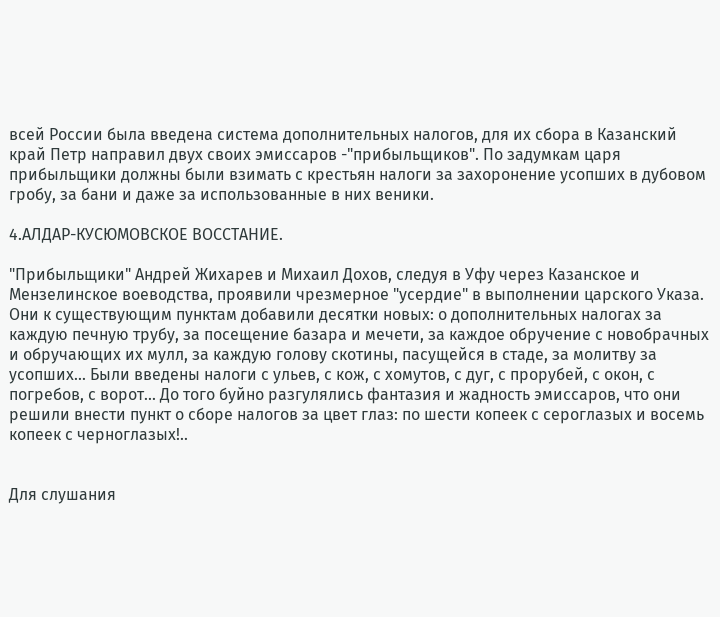всей России была введена система дополнительных налогов, для их сбора в Казанский край Петр направил двух своих эмиссаров -"прибыльщиков". По задумкам царя прибыльщики должны были взимать с крестьян налоги за захоронение усопших в дубовом гробу, за бани и даже за использованные в них веники.

4.АЛДАР-КУСЮМОВСКОЕ ВОССТАНИЕ.

"Прибыльщики" Андрей Жихарев и Михаил Дохов, следуя в Уфу через Казанское и Мензелинское воеводства, проявили чрезмерное "усердие" в выполнении царского Указа. Они к существующим пунктам добавили десятки новых: о дополнительных налогах за каждую печную трубу, за посещение базара и мечети, за каждое обручение с новобрачных и обручающих их мулл, за каждую голову скотины, пасущейся в стаде, за молитву за усопших... Были введены налоги с ульев, с кож, с хомутов, с дуг, с прорубей, с окон, с погребов, с ворот... До того буйно разгулялись фантазия и жадность эмиссаров, что они решили внести пункт о сборе налогов за цвет глаз: по шести копеек с сероглазых и восемь копеек с черноглазых!..


Для слушания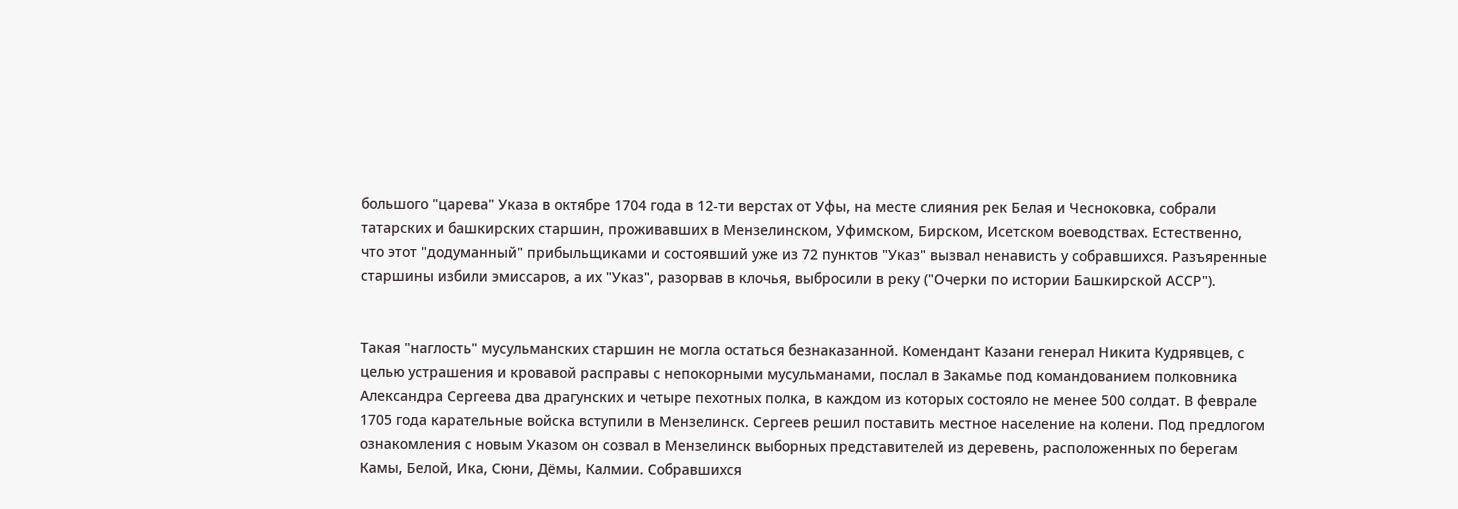большого "царева" Указа в октябре 1704 года в 12-ти верстах от Уфы, на месте слияния рек Белая и Чесноковка, собрали татарских и башкирских старшин, проживавших в Мензелинском, Уфимском, Бирском, Исетском воеводствах. Естественно, что этот "додуманный" прибыльщиками и состоявший уже из 72 пунктов "Указ" вызвал ненависть у собравшихся. Разъяренные старшины избили эмиссаров, а их "Указ", разорвав в клочья, выбросили в реку ("Очерки по истории Башкирской АССР").


Такая "наглость" мусульманских старшин не могла остаться безнаказанной. Комендант Казани генерал Никита Кудрявцев, с целью устрашения и кровавой расправы с непокорными мусульманами, послал в Закамье под командованием полковника Александра Сергеева два драгунских и четыре пехотных полка, в каждом из которых состояло не менее 500 солдат. В феврале 1705 года карательные войска вступили в Мензелинск. Сергеев решил поставить местное население на колени. Под предлогом ознакомления с новым Указом он созвал в Мензелинск выборных представителей из деревень, расположенных по берегам Камы, Белой, Ика, Сюни, Дёмы, Калмии. Собравшихся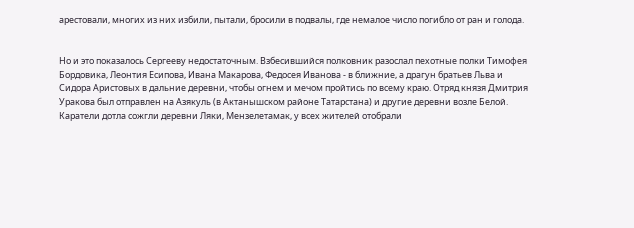арестовали, многих из них избили, пытали, бросили в подвалы, где немалое число погибло от ран и голода.


Но и это показалось Сергееву недостаточным. Взбесившийся полковник разослал пехотные полки Тимофея Бордовика, Леонтия Есипова, Ивана Макарова, Федосея Иванова - в ближние, а драгун братьев Льва и Сидора Аристовых в дальние деревни, чтобы огнем и мечом пройтись по всему краю. Отряд князя Дмитрия Уракова был отправлен на Азякуль (в Актанышском районе Татарстана) и другие деревни возле Белой. Каратели дотла сожгли деревни Ляки, Мензелетамак, у всех жителей отобрали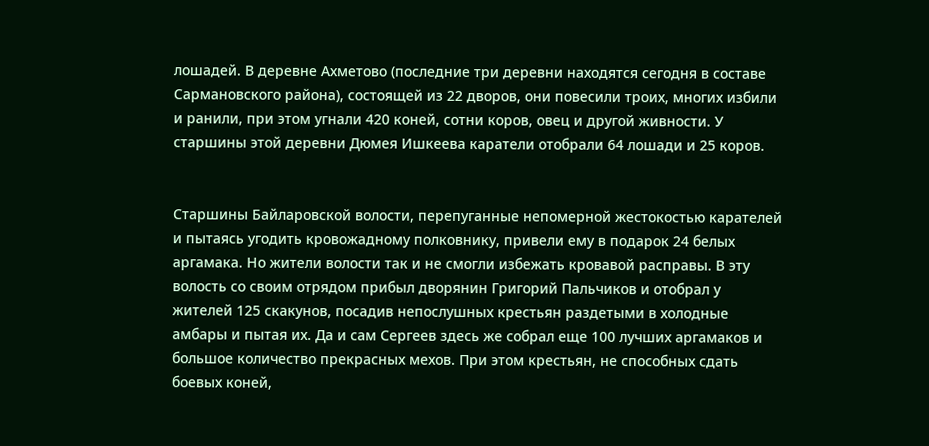лошадей. В деревне Ахметово (последние три деревни находятся сегодня в составе Сармановского района), состоящей из 22 дворов, они повесили троих, многих избили и ранили, при этом угнали 420 коней, сотни коров, овец и другой живности. У старшины этой деревни Дюмея Ишкеева каратели отобрали 64 лошади и 25 коров.


Старшины Байларовской волости, перепуганные непомерной жестокостью карателей и пытаясь угодить кровожадному полковнику, привели ему в подарок 24 белых аргамака. Но жители волости так и не смогли избежать кровавой расправы. В эту волость со своим отрядом прибыл дворянин Григорий Пальчиков и отобрал у жителей 125 скакунов, посадив непослушных крестьян раздетыми в холодные амбары и пытая их. Да и сам Сергеев здесь же собрал еще 100 лучших аргамаков и большое количество прекрасных мехов. При этом крестьян, не способных сдать боевых коней,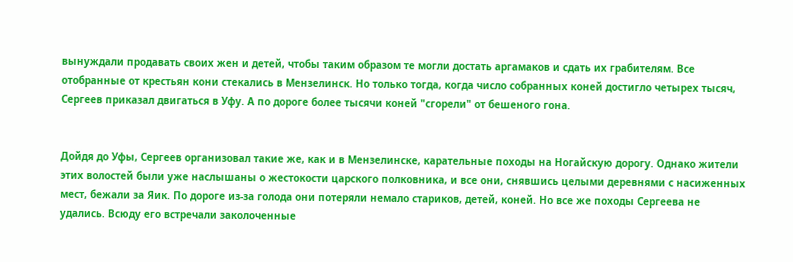вынуждали продавать своих жен и детей, чтобы таким образом те могли достать аргамаков и сдать их грабителям. Все отобранные от крестьян кони стекались в Мензелинск. Но только тогда, когда число собранных коней достигло четырех тысяч, Сергеев приказал двигаться в Уфу. А по дороге более тысячи коней "сгорели" от бешеного гона.


Дойдя до Уфы, Сергеев организовал такие же, как и в Мензелинске, карательные походы на Ногайскую дорогу. Однако жители этих волостей были уже наслышаны о жестокости царского полковника, и все они, снявшись целыми деревнями с насиженных мест, бежали за Яик. По дороге из-за голода они потеряли немало стариков, детей, коней. Но все же походы Сергеева не удались. Всюду его встречали заколоченные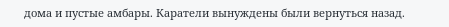дома и пустые амбары. Каратели вынуждены были вернуться назад.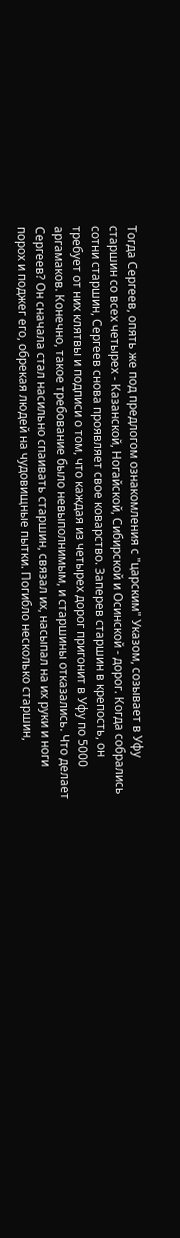Тогда Сергеев, опять же под предлогом ознакомления с "царским" Указом, созывает в Уфу старшин со всех четырех - Казанской, Ногайской, Сибирской и Осинской - дорог. Когда собрались сотни старшин, Сергеев снова проявляет свое коварство. Заперев старшин в крепость, он требует от них клятвы и подписи о том, что каждая из четырех дорог пригонит в Уфу по 5000 аргамаков. Конечно, такое требование было невыполнимым, и старшины отказались. Что делает Сергеев? Он сначала стал насильно спаивать старшин, связал их, насыпал на их руки и ноги порох и поджег его, обрекая людей на чудовищные пытки. Погибло несколько старшин,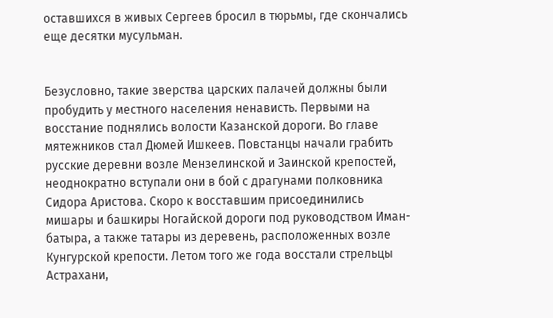оставшихся в живых Сергеев бросил в тюрьмы, где скончались еще десятки мусульман.


Безусловно, такие зверства царских палачей должны были пробудить у местного населения ненависть. Первыми на восстание поднялись волости Казанской дороги. Во главе мятежников стал Дюмей Ишкеев. Повстанцы начали грабить русские деревни возле Мензелинской и Заинской крепостей, неоднократно вступали они в бой с драгунами полковника Сидора Аристова. Скоро к восставшим присоединились мишары и башкиры Ногайской дороги под руководством Иман-батыра, а также татары из деревень, расположенных возле Кунгурской крепости. Летом того же года восстали стрельцы Астрахани,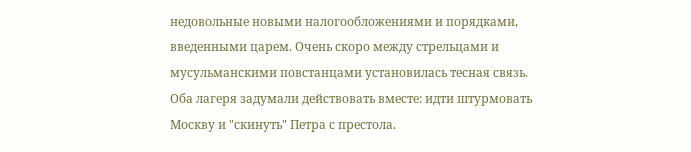недовольные новыми налогообложениями и порядками, введенными царем. Очень скоро между стрельцами и мусульманскими повстанцами установилась тесная связь. Оба лагеря задумали действовать вместе: идти штурмовать Москву и "скинуть" Петра с престола.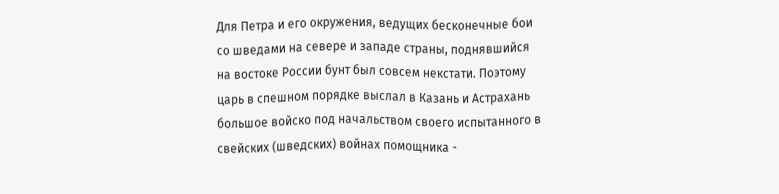Для Петра и его окружения, ведущих бесконечные бои со шведами на севере и западе страны, поднявшийся на востоке России бунт был совсем некстати. Поэтому царь в спешном порядке выслал в Казань и Астрахань большое войско под начальством своего испытанного в свейских (шведских) войнах помощника -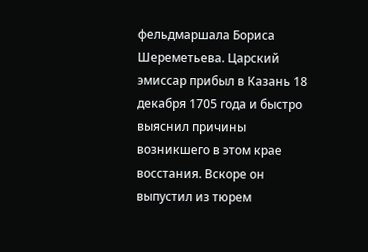фельдмаршала Бориса Шереметьева. Царский эмиссар прибыл в Казань 18 декабря 1705 года и быстро выяснил причины возникшего в этом крае восстания. Вскоре он выпустил из тюрем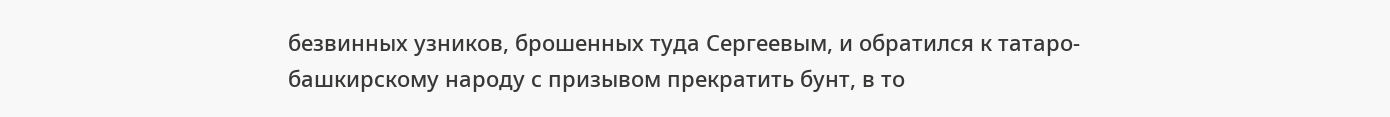безвинных узников, брошенных туда Сергеевым, и обратился к татаро-башкирскому народу с призывом прекратить бунт, в то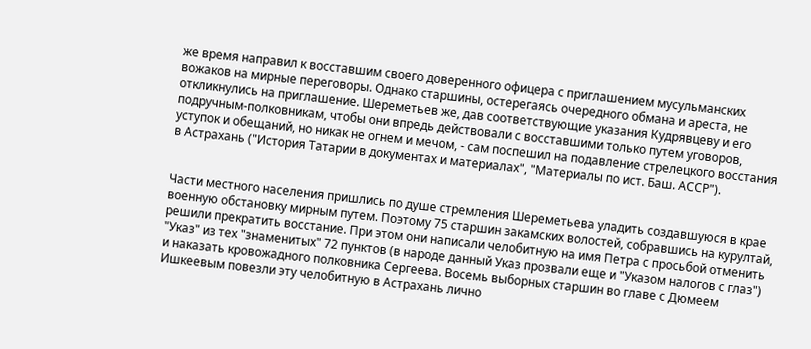же время направил к восставшим своего доверенного офицера с приглашением мусульманских вожаков на мирные переговоры. Однако старшины, остерегаясь очередного обмана и ареста, не откликнулись на приглашение. Шереметьев же, дав соответствующие указания Кудрявцеву и его подручным-полковникам, чтобы они впредь действовали с восставшими только путем уговоров, уступок и обещаний, но никак не огнем и мечом, - сам поспешил на подавление стрелецкого восстания в Астрахань ("История Татарии в документах и материалах", "Материалы по ист. Баш. АССР").


Части местного населения пришлись по душе стремления Шереметьева уладить создавшуюся в крае военную обстановку мирным путем. Поэтому 75 старшин закамских волостей, собравшись на курултай, решили прекратить восстание. При этом они написали челобитную на имя Петра с просьбой отменить "Указ" из тех "знаменитых" 72 пунктов (в народе данный Указ прозвали еще и "Указом налогов с глаз") и наказать кровожадного полковника Сергеева. Восемь выборных старшин во главе с Дюмеем Ишкеевым повезли эту челобитную в Астрахань лично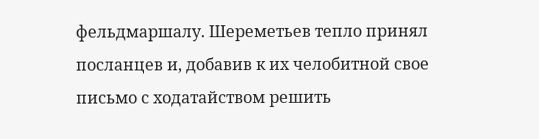фельдмаршалу. Шереметьев тепло принял посланцев и, добавив к их челобитной свое письмо с ходатайством решить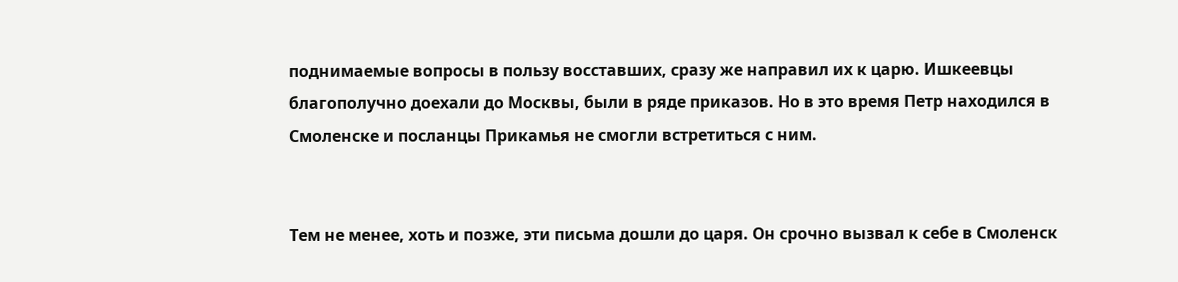поднимаемые вопросы в пользу восставших, сразу же направил их к царю. Ишкеевцы благополучно доехали до Москвы, были в ряде приказов. Но в это время Петр находился в Смоленске и посланцы Прикамья не смогли встретиться с ним.


Тем не менее, хоть и позже, эти письма дошли до царя. Он срочно вызвал к себе в Смоленск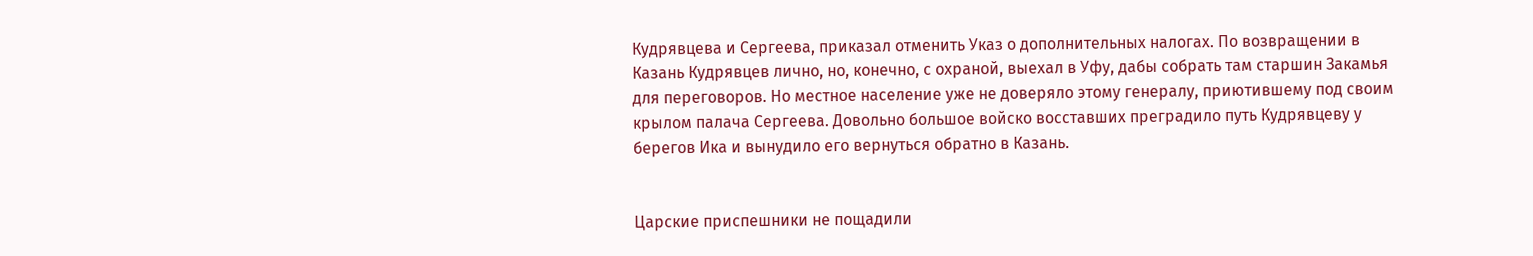Кудрявцева и Сергеева, приказал отменить Указ о дополнительных налогах. По возвращении в Казань Кудрявцев лично, но, конечно, с охраной, выехал в Уфу, дабы собрать там старшин Закамья для переговоров. Но местное население уже не доверяло этому генералу, приютившему под своим крылом палача Сергеева. Довольно большое войско восставших преградило путь Кудрявцеву у берегов Ика и вынудило его вернуться обратно в Казань.


Царские приспешники не пощадили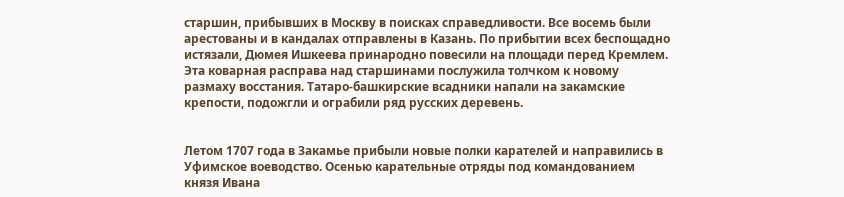старшин, прибывших в Москву в поисках справедливости. Все восемь были арестованы и в кандалах отправлены в Казань. По прибытии всех беспощадно истязали, Дюмея Ишкеева принародно повесили на площади перед Кремлем. Эта коварная расправа над старшинами послужила толчком к новому размаху восстания. Татаро-башкирские всадники напали на закамские крепости, подожгли и ограбили ряд русских деревень.


Летом 1707 года в Закамье прибыли новые полки карателей и направились в Уфимское воеводство. Осенью карательные отряды под командованием князя Ивана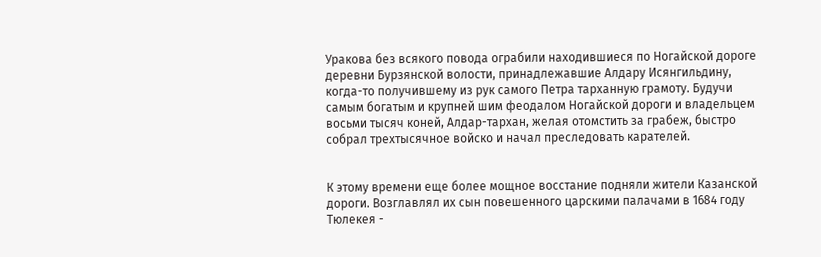Уракова без всякого повода ограбили находившиеся по Ногайской дороге деревни Бурзянской волости, принадлежавшие Алдару Исянгильдину, когда-то получившему из рук самого Петра тарханную грамоту. Будучи самым богатым и крупней шим феодалом Ногайской дороги и владельцем восьми тысяч коней, Алдар-тархан, желая отомстить за грабеж, быстро собрал трехтысячное войско и начал преследовать карателей.


К этому времени еще более мощное восстание подняли жители Казанской дороги. Возглавлял их сын повешенного царскими палачами в 1684 году Тюлекея -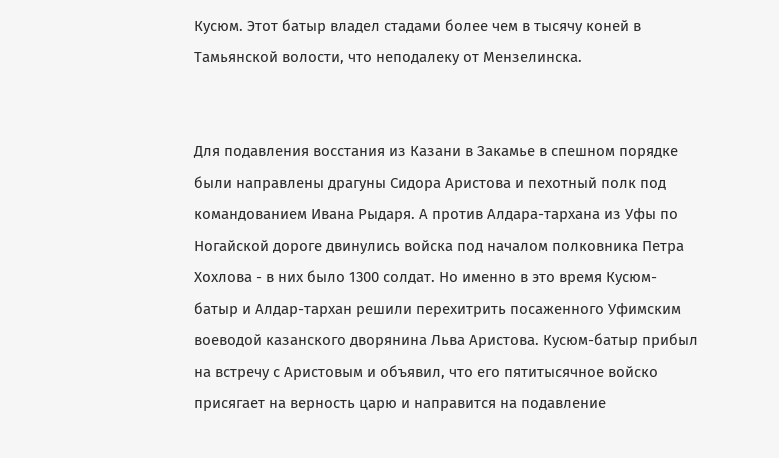Кусюм. Этот батыр владел стадами более чем в тысячу коней в Тамьянской волости, что неподалеку от Мензелинска.


Для подавления восстания из Казани в Закамье в спешном порядке были направлены драгуны Сидора Аристова и пехотный полк под командованием Ивана Рыдаря. А против Алдара-тархана из Уфы по Ногайской дороге двинулись войска под началом полковника Петра Хохлова - в них было 1300 солдат. Но именно в это время Кусюм-батыр и Алдар-тархан решили перехитрить посаженного Уфимским воеводой казанского дворянина Льва Аристова. Кусюм-батыр прибыл на встречу с Аристовым и объявил, что его пятитысячное войско присягает на верность царю и направится на подавление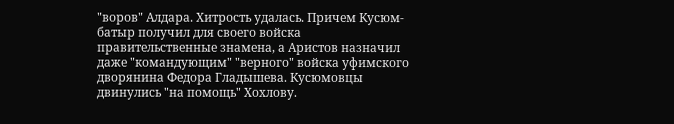"воров" Алдара. Хитрость удалась. Причем Кусюм-батыр получил для своего войска правительственные знамена, а Аристов назначил даже "командующим" "верного" войска уфимского дворянина Федора Гладышева. Кусюмовцы двинулись "на помощь" Хохлову.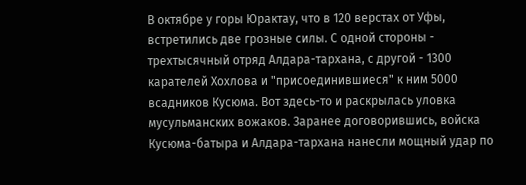В октябре у горы Юрактау, что в 120 верстах от Уфы, встретились две грозные силы. С одной стороны - трехтысячный отряд Алдара-тархана, с другой - 1300 карателей Хохлова и "присоединившиеся" к ним 5000 всадников Кусюма. Вот здесь-то и раскрылась уловка мусульманских вожаков. Заранее договорившись, войска Кусюма-батыра и Алдара-тархана нанесли мощный удар по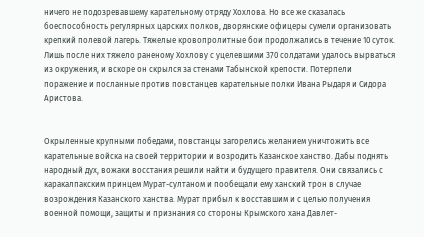ничего не подозревавшему карательному отряду Хохлова. Но все же сказалась боеспособность регулярных царских полков, дворянские офицеры сумели организовать крепкий полевой лагерь. Тяжелые кровопролитные бои продолжались в течение 10 суток. Лишь после них тяжело раненому Хохлову с уцелевшими 370 солдатами удалось вырваться из окружения, и вскоре он скрылся за стенами Табынской крепости. Потерпели поражение и посланные против повстанцев карательные полки Ивана Рыдаря и Сидора Аристова.


Окрыленные крупными победами, повстанцы загорелись желанием уничтожить все карательные войска на своей территории и возродить Казанское ханство. Дабы поднять народный дух, вожаки восстания решили найти и будущего правителя. Они связались с каракалпакским принцем Мурат-султаном и пообещали ему ханский трон в случае возрождения Казанского ханства. Мурат прибыл к восставшим и с целью получения военной помощи, защиты и признания со стороны Крымского хана Давлет-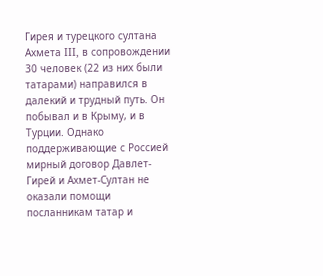Гирея и турецкого султана Ахмета III, в сопровождении 30 человек (22 из них были татарами) направился в далекий и трудный путь. Он побывал и в Крыму, и в Турции. Однако поддерживающие с Россией мирный договор Давлет-Гирей и Ахмет-Султан не оказали помощи посланникам татар и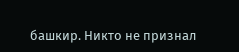башкир. Никто не признал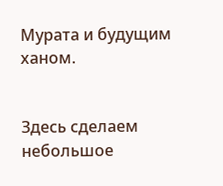Мурата и будущим ханом.


Здесь сделаем небольшое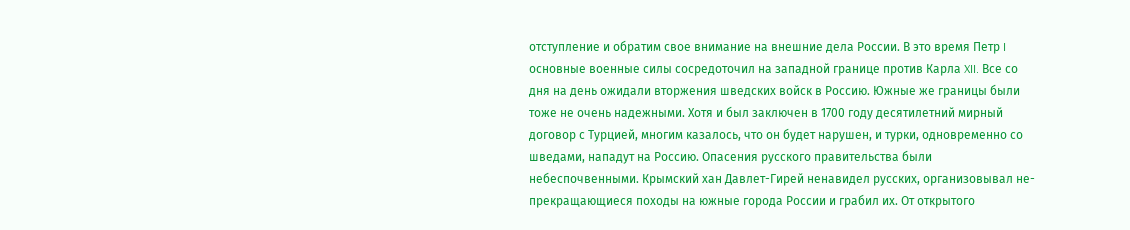отступление и обратим свое внимание на внешние дела России. В это время Петр I основные военные силы сосредоточил на западной границе против Карла XII. Все со дня на день ожидали вторжения шведских войск в Россию. Южные же границы были тоже не очень надежными. Хотя и был заключен в 1700 году десятилетний мирный договор с Турцией, многим казалось, что он будет нарушен, и турки, одновременно со шведами, нападут на Россию. Опасения русского правительства были небеспочвенными. Крымский хан Давлет-Гирей ненавидел русских, организовывал не-прекращающиеся походы на южные города России и грабил их. От открытого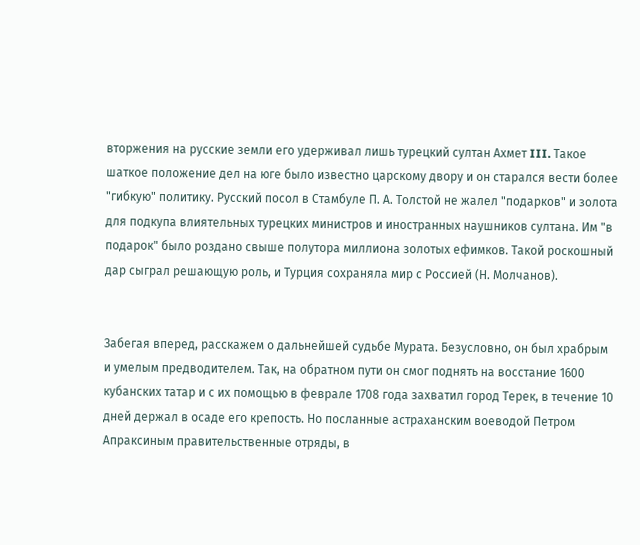вторжения на русские земли его удерживал лишь турецкий султан Ахмет III. Такое шаткое положение дел на юге было известно царскому двору и он старался вести более "гибкую" политику. Русский посол в Стамбуле П. А. Толстой не жалел "подарков" и золота для подкупа влиятельных турецких министров и иностранных наушников султана. Им "в подарок" было роздано свыше полутора миллиона золотых ефимков. Такой роскошный дар сыграл решающую роль, и Турция сохраняла мир с Россией (Н. Молчанов).


Забегая вперед, расскажем о дальнейшей судьбе Мурата. Безусловно, он был храбрым и умелым предводителем. Так, на обратном пути он смог поднять на восстание 1600 кубанских татар и с их помощью в феврале 1708 года захватил город Терек, в течение 10 дней держал в осаде его крепость. Но посланные астраханским воеводой Петром Апраксиным правительственные отряды, в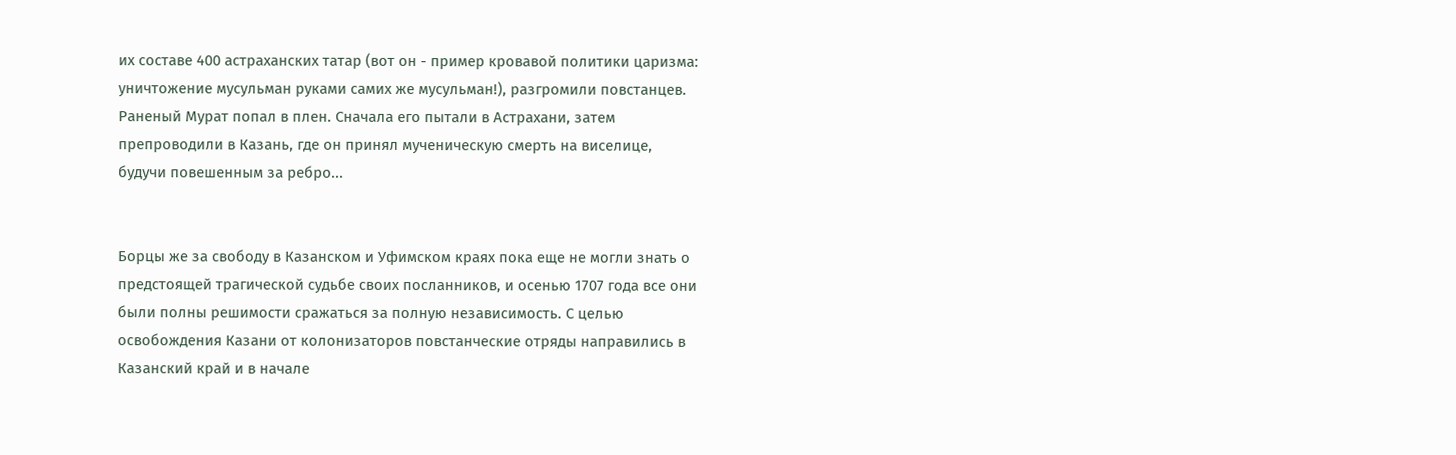их составе 400 астраханских татар (вот он - пример кровавой политики царизма: уничтожение мусульман руками самих же мусульман!), разгромили повстанцев. Раненый Мурат попал в плен. Сначала его пытали в Астрахани, затем препроводили в Казань, где он принял мученическую смерть на виселице, будучи повешенным за ребро...


Борцы же за свободу в Казанском и Уфимском краях пока еще не могли знать о предстоящей трагической судьбе своих посланников, и осенью 1707 года все они были полны решимости сражаться за полную независимость. С целью освобождения Казани от колонизаторов повстанческие отряды направились в Казанский край и в начале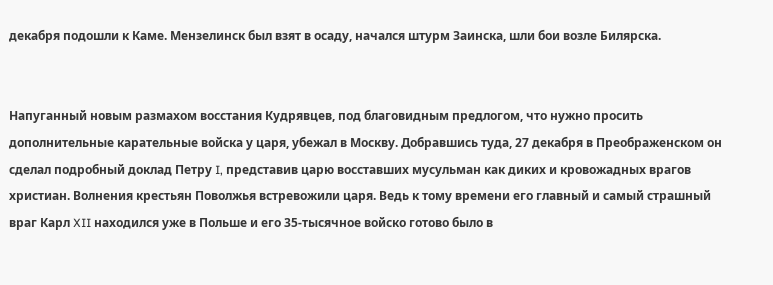декабря подошли к Каме. Мензелинск был взят в осаду, начался штурм Заинска, шли бои возле Билярска.


Напуганный новым размахом восстания Кудрявцев, под благовидным предлогом, что нужно просить дополнительные карательные войска у царя, убежал в Москву. Добравшись туда, 27 декабря в Преображенском он сделал подробный доклад Петру I, представив царю восставших мусульман как диких и кровожадных врагов христиан. Волнения крестьян Поволжья встревожили царя. Ведь к тому времени его главный и самый страшный враг Карл XII находился уже в Польше и его 35-тысячное войско готово было в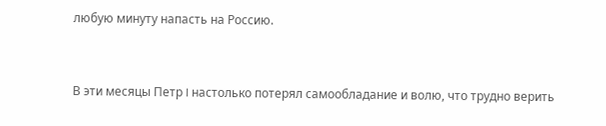любую минуту напасть на Россию.


В эти месяцы Петр I настолько потерял самообладание и волю, что трудно верить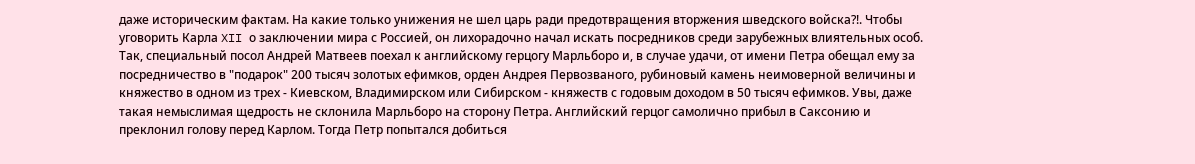даже историческим фактам. На какие только унижения не шел царь ради предотвращения вторжения шведского войска?!. Чтобы уговорить Карла XII о заключении мира с Россией, он лихорадочно начал искать посредников среди зарубежных влиятельных особ. Так, специальный посол Андрей Матвеев поехал к английскому герцогу Марльборо и, в случае удачи, от имени Петра обещал ему за посредничество в "подарок" 200 тысяч золотых ефимков, орден Андрея Первозваного, рубиновый камень неимоверной величины и княжество в одном из трех - Киевском, Владимирском или Сибирском - княжеств с годовым доходом в 50 тысяч ефимков. Увы, даже такая немыслимая щедрость не склонила Марльборо на сторону Петра. Английский герцог самолично прибыл в Саксонию и преклонил голову перед Карлом. Тогда Петр попытался добиться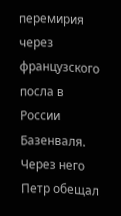перемирия через французского посла в России Базенваля. Через него Петр обещал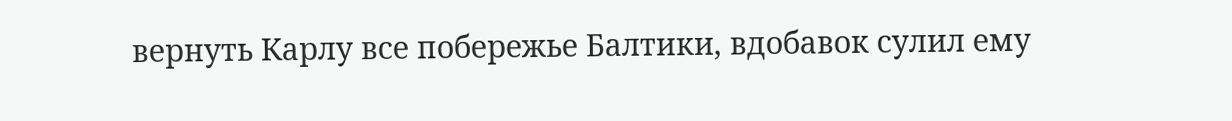вернуть Карлу все побережье Балтики, вдобавок сулил ему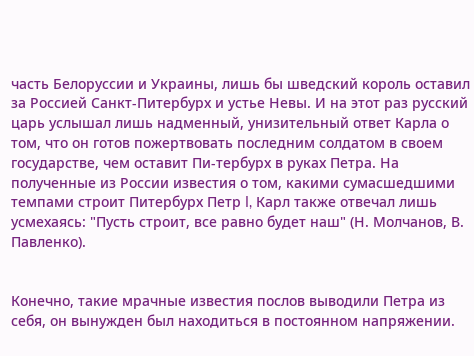часть Белоруссии и Украины, лишь бы шведский король оставил за Россией Санкт-Питербурх и устье Невы. И на этот раз русский царь услышал лишь надменный, унизительный ответ Карла о том, что он готов пожертвовать последним солдатом в своем государстве, чем оставит Пи-тербурх в руках Петра. На полученные из России известия о том, какими сумасшедшими темпами строит Питербурх Петр I, Карл также отвечал лишь усмехаясь: "Пусть строит, все равно будет наш" (Н. Молчанов, В. Павленко).


Конечно, такие мрачные известия послов выводили Петра из себя, он вынужден был находиться в постоянном напряжении.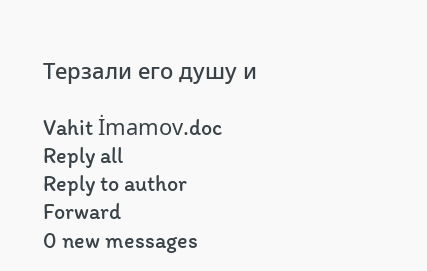Терзали его душу и

Vahit İmamov.doc
Reply all
Reply to author
Forward
0 new messages